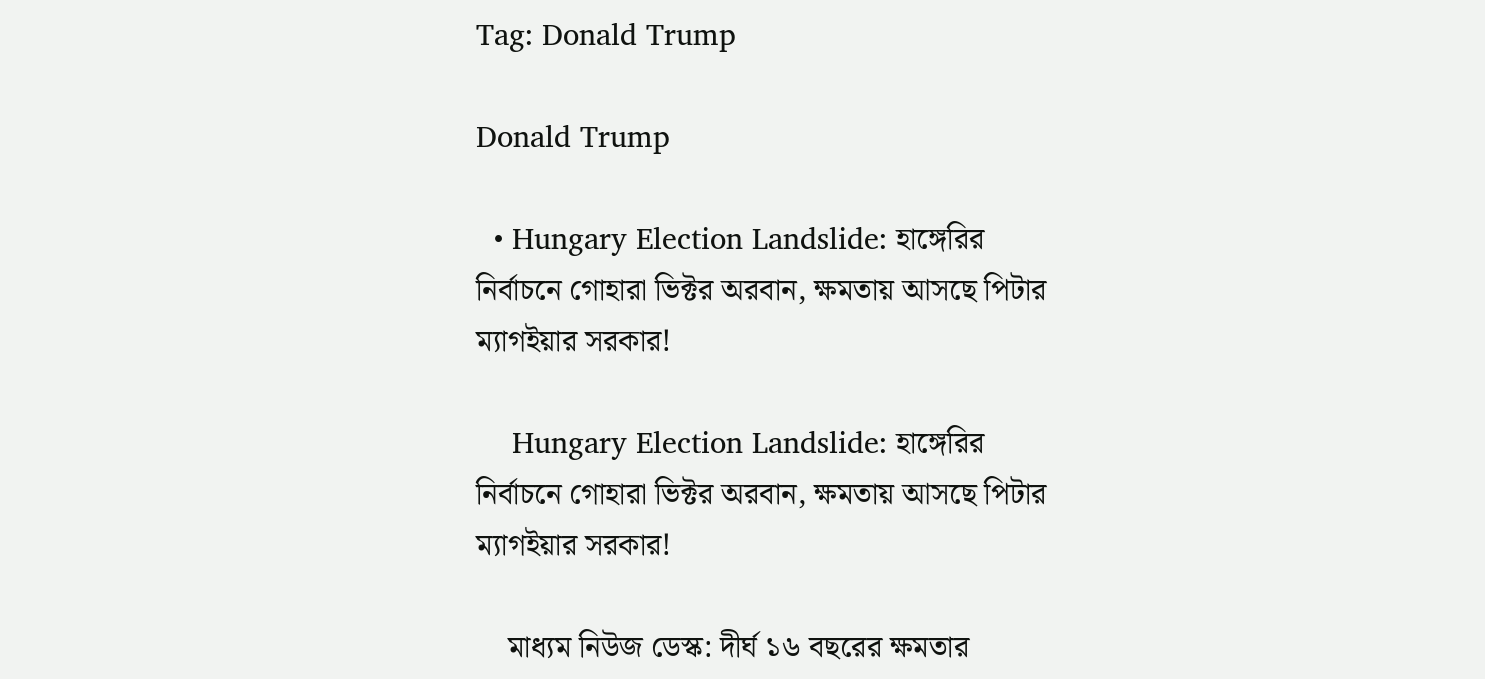Tag: Donald Trump

Donald Trump

  • Hungary Election Landslide: হাঙ্গেরির নির্বাচনে গোহারা ভিক্টর অরবান, ক্ষমতায় আসছে পিটার ম্যাগইয়ার সরকার!

    Hungary Election Landslide: হাঙ্গেরির নির্বাচনে গোহারা ভিক্টর অরবান, ক্ষমতায় আসছে পিটার ম্যাগইয়ার সরকার!

    মাধ্যম নিউজ ডেস্ক: দীর্ঘ ১৬ বছরের ক্ষমতার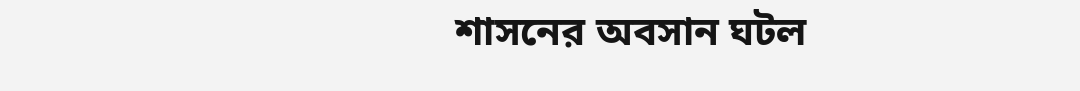শাসনের অবসান ঘটল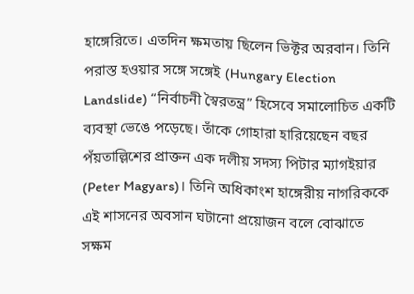হাঙ্গেরিতে। এতদিন ক্ষমতায় ছিলেন ভিক্টর অরবান। তিনি পরাস্ত হওয়ার সঙ্গে সঙ্গেই (Hungary Election Landslide) “নির্বাচনী স্বৈরতন্ত্র” হিসেবে সমালোচিত একটি ব্যবস্থা ভেঙে পড়েছে। তাঁকে গোহারা হারিয়েছেন বছর পঁয়তাল্লিশের প্রাক্তন এক দলীয় সদস্য পিটার ম্যাগইয়ার  (Peter Magyars)। তিনি অধিকাংশ হাঙ্গেরীয় নাগরিককে এই শাসনের অবসান ঘটানো প্রয়োজন বলে বোঝাতে সক্ষম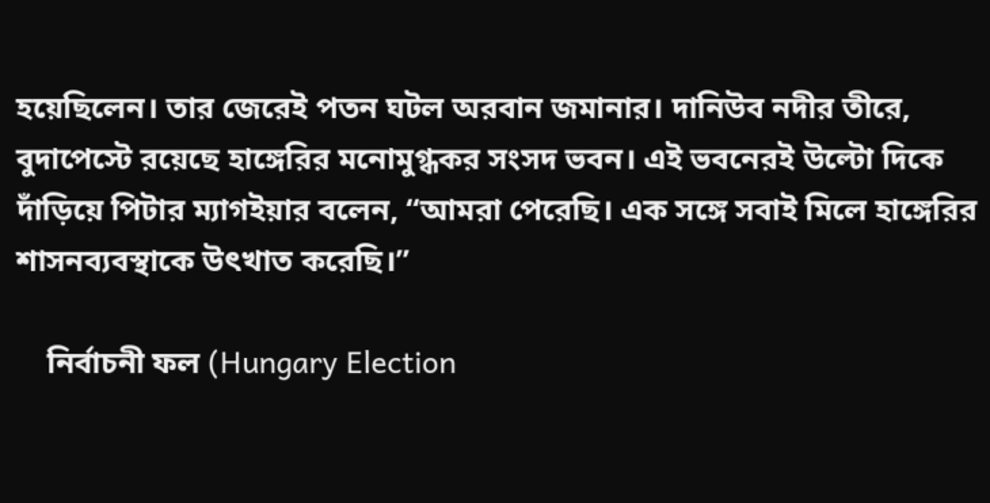হয়েছিলেন। তার জেরেই পতন ঘটল অরবান জমানার। দানিউব নদীর তীরে, বুদাপেস্টে রয়েছে হাঙ্গেরির মনোমুগ্ধকর সংসদ ভবন। এই ভবনেরই উল্টো দিকে দাঁড়িয়ে পিটার ম্যাগইয়ার বলেন, “আমরা পেরেছি। এক সঙ্গে সবাই মিলে হাঙ্গেরির শাসনব্যবস্থাকে উৎখাত করেছি।”

    নির্বাচনী ফল (Hungary Election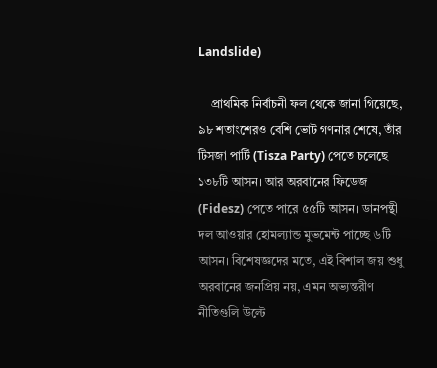Landslide)

    প্রাথমিক নির্বাচনী ফল থেকে জানা গিয়েছে, ৯৮ শতাংশেরও বেশি ভোট গণনার শেষে, তাঁর টিসজা পার্টি (Tisza Party) পেতে চলেছে ১৩৮টি আসন। আর অরবানের ফিডেজ (Fidesz) পেতে পারে ৫৫টি আসন। ডানপন্থী দল আওয়ার হোমল্যান্ড মুভমেন্ট পাচ্ছে ৬টি আসন। বিশেষজ্ঞদের মতে, এই বিশাল জয় শুধু অরবানের জনপ্রিয় নয়, এমন অভ্যন্তরীণ নীতিগুলি উল্টে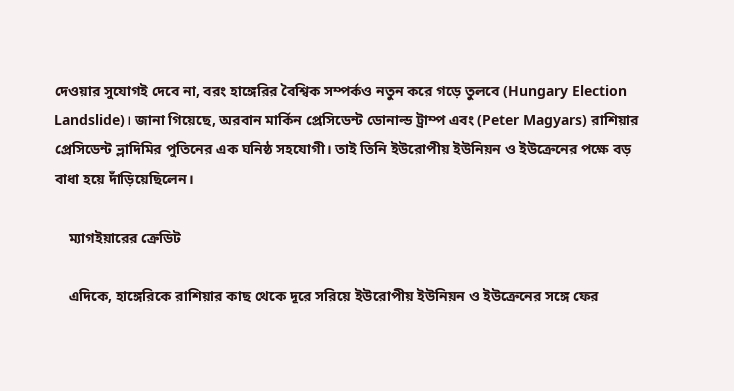দেওয়ার সুযোগই দেবে না, বরং হাঙ্গেরির বৈশ্বিক সম্পর্কও নতুন করে গড়ে তুলবে (Hungary Election Landslide)। জানা গিয়েছে, অরবান মার্কিন প্রেসিডেন্ট ডোনাল্ড ট্রাম্প এবং (Peter Magyars) রাশিয়ার প্রেসিডেন্ট ভ্লাদিমির পুতিনের এক ঘনিষ্ঠ সহযোগী। তাই তিনি ইউরোপীয় ইউনিয়ন ও ইউক্রেনের পক্ষে বড় বাধা হয়ে দাঁড়িয়েছিলেন।

    ম্যাগইয়ারের ক্রেডিট

    এদিকে, হাঙ্গেরিকে রাশিয়ার কাছ থেকে দূরে সরিয়ে ইউরোপীয় ইউনিয়ন ও ইউক্রেনের সঙ্গে ফের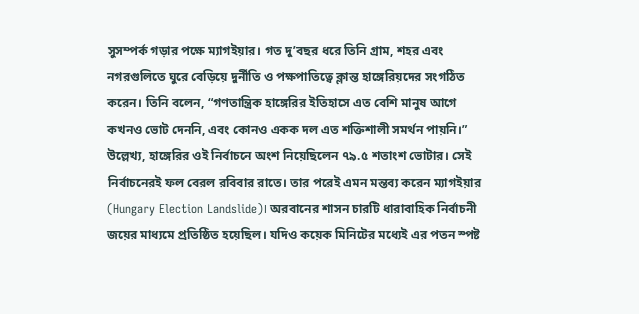সুসম্পর্ক গড়ার পক্ষে ম্যাগইয়ার। গত দু’বছর ধরে তিনি গ্রাম, শহর এবং নগরগুলিতে ঘুরে বেড়িয়ে দুর্নীতি ও পক্ষপাতিত্বে ক্লান্ত হাঙ্গেরিয়দের সংগঠিত করেন। তিনি বলেন, “গণতান্ত্রিক হাঙ্গেরির ইতিহাসে এত বেশি মানুষ আগে কখনও ভোট দেননি, এবং কোনও একক দল এত শক্তিশালী সমর্থন পায়নি।” উল্লেখ্য, হাঙ্গেরির ওই নির্বাচনে অংশ নিয়েছিলেন ৭৯.৫ শতাংশ ভোটার। সেই নির্বাচনেরই ফল বেরল রবিবার রাতে। তার পরেই এমন মন্তব্য করেন ম্যাগইয়ার (Hungary Election Landslide)। অরবানের শাসন চারটি ধারাবাহিক নির্বাচনী জয়ের মাধ্যমে প্রতিষ্ঠিত হয়েছিল। যদিও কয়েক মিনিটের মধ্যেই এর পতন স্পষ্ট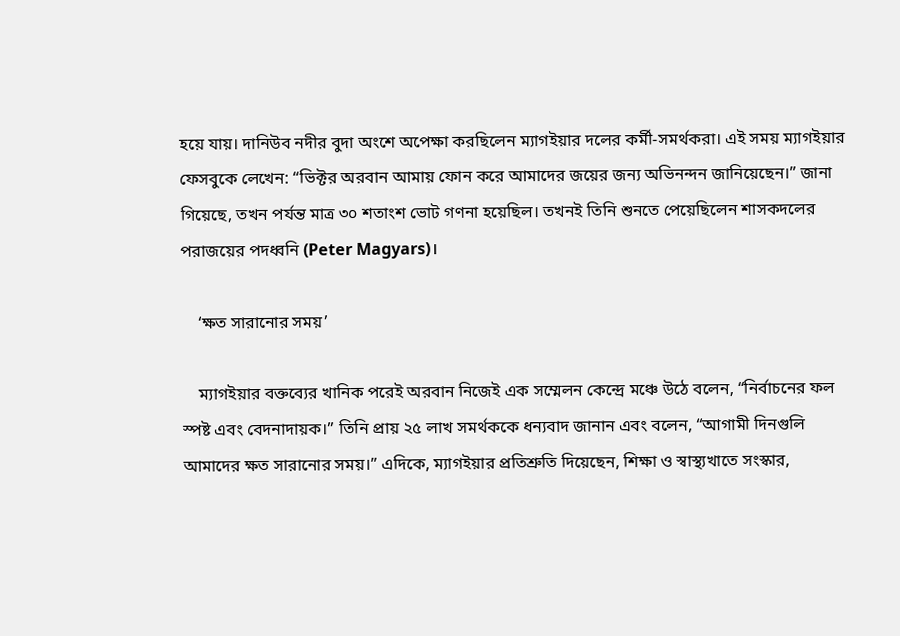হয়ে যায়। দানিউব নদীর বুদা অংশে অপেক্ষা করছিলেন ম্যাগইয়ার দলের কর্মী-সমর্থকরা। এই সময় ম্যাগইয়ার ফেসবুকে লেখেন: “ভিক্টর অরবান আমায় ফোন করে আমাদের জয়ের জন্য অভিনন্দন জানিয়েছেন।” জানা গিয়েছে, তখন পর্যন্ত মাত্র ৩০ শতাংশ ভোট গণনা হয়েছিল। তখনই তিনি শুনতে পেয়েছিলেন শাসকদলের পরাজয়ের পদধ্বনি (Peter Magyars)।

    ‘ক্ষত সারানোর সময়’

    ম্যাগইয়ার বক্তব্যের খানিক পরেই অরবান নিজেই এক সম্মেলন কেন্দ্রে মঞ্চে উঠে বলেন, “নির্বাচনের ফল স্পষ্ট এবং বেদনাদায়ক।” তিনি প্রায় ২৫ লাখ সমর্থককে ধন্যবাদ জানান এবং বলেন, “আগামী দিনগুলি আমাদের ক্ষত সারানোর সময়।” এদিকে, ম্যাগইয়ার প্রতিশ্রুতি দিয়েছেন, শিক্ষা ও স্বাস্থ্যখাতে সংস্কার,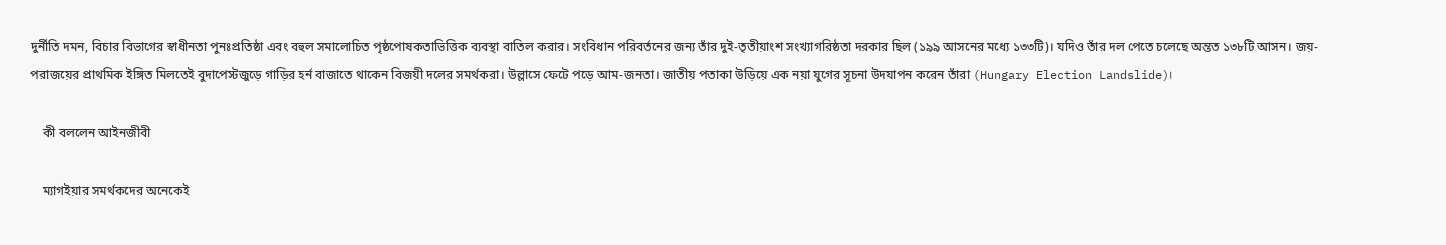দুর্নীতি দমন, বিচার বিভাগের স্বাধীনতা পুনঃপ্রতিষ্ঠা এবং বহুল সমালোচিত পৃষ্ঠপোষকতাভিত্তিক ব্যবস্থা বাতিল করার। সংবিধান পরিবর্তনের জন্য তাঁর দুই-তৃতীয়াংশ সংখ্যাগরিষ্ঠতা দরকার ছিল (১৯৯ আসনের মধ্যে ১৩৩টি)। যদিও তাঁর দল পেতে চলেছে অন্তত ১৩৮টি আসন। জয়-পরাজয়ের প্রাথমিক ইঙ্গিত মিলতেই বুদাপেস্টজুড়ে গাড়ির হর্ন বাজাতে থাকেন বিজয়ী দলের সমর্থকরা। উল্লাসে ফেটে পড়ে আম-জনতা। জাতীয় পতাকা উড়িয়ে এক নয়া যুগের সূচনা উদযাপন করেন তাঁরা (Hungary Election Landslide)।

    কী বললেন আইনজীবী

    ম্যাগইয়ার সমর্থকদের অনেকেই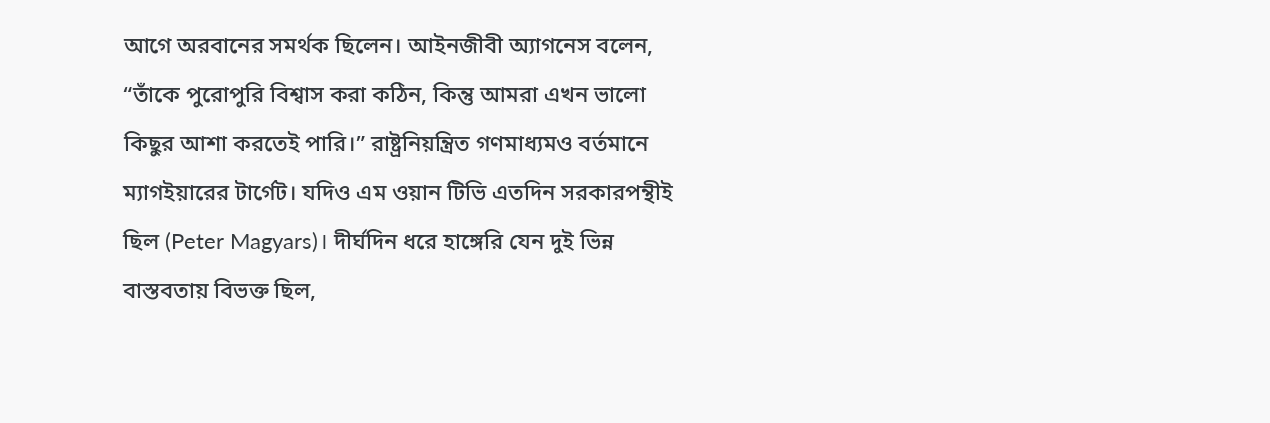আগে অরবানের সমর্থক ছিলেন। আইনজীবী অ্যাগনেস বলেন, “তাঁকে পুরোপুরি বিশ্বাস করা কঠিন, কিন্তু আমরা এখন ভালো কিছুর আশা করতেই পারি।” রাষ্ট্রনিয়ন্ত্রিত গণমাধ্যমও বর্তমানে ম্যাগইয়ারের টার্গেট। যদিও এম ওয়ান টিভি এতদিন সরকারপন্থীই ছিল (Peter Magyars)। দীর্ঘদিন ধরে হাঙ্গেরি যেন দুই ভিন্ন বাস্তবতায় বিভক্ত ছিল,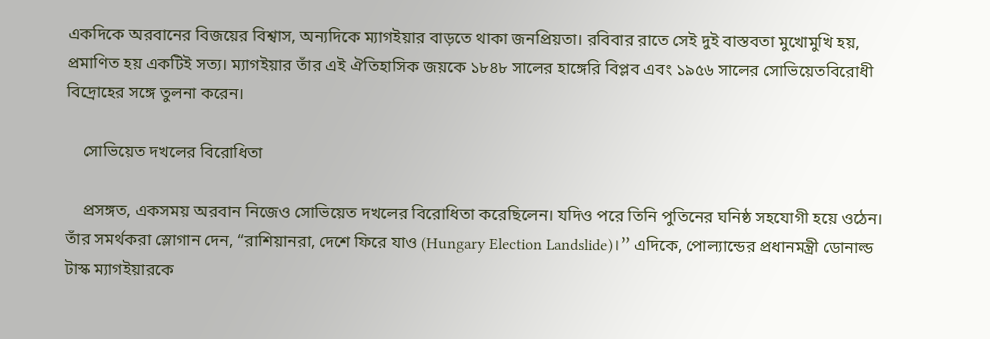একদিকে অরবানের বিজয়ের বিশ্বাস, অন্যদিকে ম্যাগইয়ার বাড়তে থাকা জনপ্রিয়তা। রবিবার রাতে সেই দুই বাস্তবতা মুখোমুখি হয়, প্রমাণিত হয় একটিই সত্য। ম্যাগইয়ার তাঁর এই ঐতিহাসিক জয়কে ১৮৪৮ সালের হাঙ্গেরি বিপ্লব এবং ১৯৫৬ সালের সোভিয়েতবিরোধী বিদ্রোহের সঙ্গে তুলনা করেন।

    সোভিয়েত দখলের বিরোধিতা

    প্রসঙ্গত, একসময় অরবান নিজেও সোভিয়েত দখলের বিরোধিতা করেছিলেন। যদিও পরে তিনি পুতিনের ঘনিষ্ঠ সহযোগী হয়ে ওঠেন। তাঁর সমর্থকরা স্লোগান দেন, “রাশিয়ানরা, দেশে ফিরে যাও (Hungary Election Landslide)।” এদিকে, পোল্যান্ডের প্রধানমন্ত্রী ডোনাল্ড টাস্ক ম্যাগইয়ারকে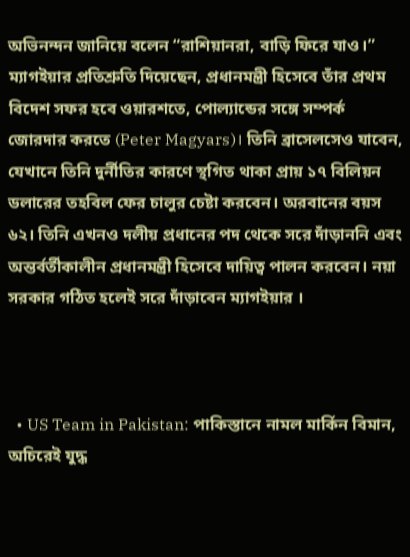অভিনন্দন জানিয়ে বলেন “রাশিয়ানরা, বাড়ি ফিরে যাও।”  ম্যাগইয়ার প্রতিশ্রুতি দিয়েছেন, প্রধানমন্ত্রী হিসেবে তাঁর প্রথম বিদেশ সফর হবে ওয়ারশতে, পোল্যান্ডের সঙ্গে সম্পর্ক জোরদার করতে (Peter Magyars)। তিনি ব্রাসেলসেও যাবেন, যেখানে তিনি দুর্নীতির কারণে স্থগিত থাকা প্রায় ১৭ বিলিয়ন ডলারের তহবিল ফের চালুর চেষ্টা করবেন। অরবানের বয়স ৬২। তিনি এখনও দলীয় প্রধানের পদ থেকে সরে দাঁড়াননি এবং অন্তর্বর্তীকালীন প্রধানমন্ত্রী হিসেবে দায়িত্ব পালন করবেন। নয়া সরকার গঠিত হলেই সরে দাঁড়াবেন ম্যাগইয়ার ।



  • US Team in Pakistan: পাকিস্তানে নামল মার্কিন বিমান, অচিরেই যুদ্ধ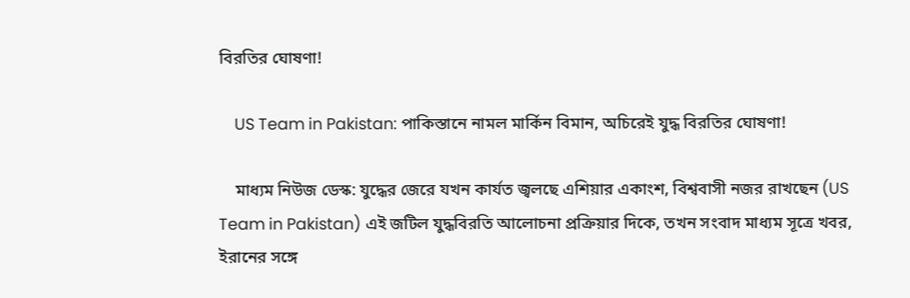বিরতির ঘোষণা!

    US Team in Pakistan: পাকিস্তানে নামল মার্কিন বিমান, অচিরেই যুদ্ধ বিরতির ঘোষণা!

    মাধ্যম নিউজ ডেস্ক: যুদ্ধের জেরে যখন কার্যত জ্বলছে এশিয়ার একাংশ, বিশ্ববাসী নজর রাখছেন (US Team in Pakistan) এই জটিল যুদ্ধবিরতি আলোচনা প্রক্রিয়ার দিকে, তখন সংবাদ মাধ্যম সূত্রে খবর, ইরানের সঙ্গে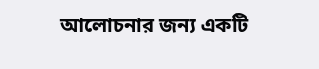আলোচনার জন্য একটি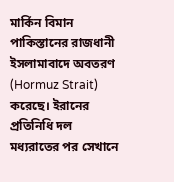মার্কিন বিমান পাকিস্তানের রাজধানী ইসলামাবাদে অবতরণ (Hormuz Strait) করেছে। ইরানের প্রতিনিধি দল মধ্যরাতের পর সেখানে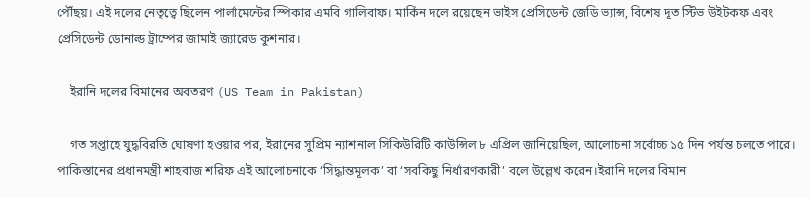পৌঁছয়। এই দলের নেতৃত্বে ছিলেন পার্লামেন্টের স্পিকার এমবি গালিবাফ। মার্কিন দলে রয়েছেন ভাইস প্রেসিডেন্ট জেডি ভ্যান্স, বিশেষ দূত স্টিভ উইটকফ এবং প্রেসিডেন্ট ডোনাল্ড ট্রাম্পের জামাই জ্যারেড কুশনার।

    ইরানি দলের বিমানের অবতরণ (US Team in Pakistan)

    গত সপ্তাহে যুদ্ধবিরতি ঘোষণা হওয়ার পর, ইরানের সুপ্রিম ন্যাশনাল সিকিউরিটি কাউন্সিল ৮ এপ্রিল জানিয়েছিল, আলোচনা সর্বোচ্চ ১৫ দিন পর্যন্ত চলতে পারে। পাকিস্তানের প্রধানমন্ত্রী শাহবাজ শরিফ এই আলোচনাকে ‘সিদ্ধান্তমূলক’ বা ‘সবকিছু নির্ধারণকারী’ বলে উল্লেখ করেন।ইরানি দলের বিমান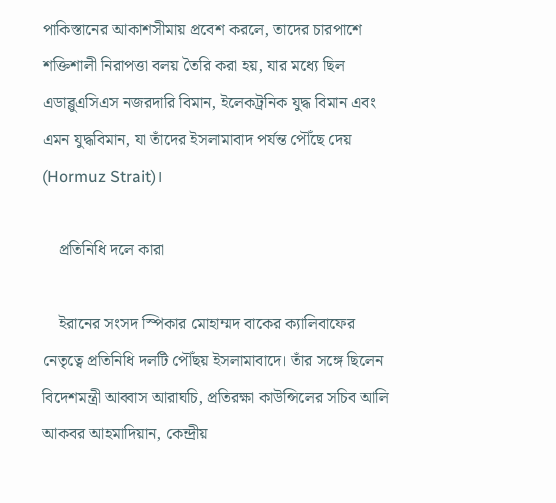পাকিস্তানের আকাশসীমায় প্রবেশ করলে, তাদের চারপাশে শক্তিশালী নিরাপত্তা বলয় তৈরি করা হয়, যার মধ্যে ছিল এডাব্লুএসিএস নজরদারি বিমান, ইলেকট্রনিক যুদ্ধ বিমান এবং এমন যুদ্ধবিমান, যা তাঁদের ইসলামাবাদ পর্যন্ত পৌঁছে দেয় (Hormuz Strait)।

    প্রতিনিধি দলে কারা

    ইরানের সংসদ স্পিকার মোহাম্মদ বাকের ক্যালিবাফের নেতৃত্বে প্রতিনিধি দলটি পৌঁছয় ইসলামাবাদে। তাঁর সঙ্গে ছিলেন বিদেশমন্ত্রী আব্বাস আরাঘচি, প্রতিরক্ষা কাউন্সিলের সচিব আলি আকবর আহমাদিয়ান, কেন্দ্রীয়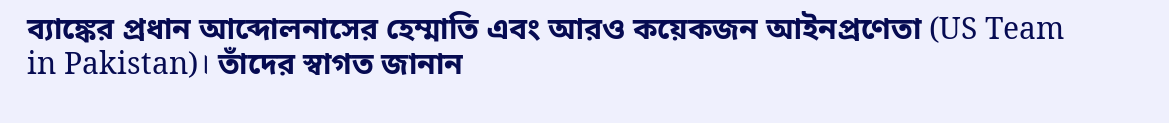ব্যাঙ্কের প্রধান আব্দোলনাসের হেম্মাতি এবং আরও কয়েকজন আইনপ্রণেতা (US Team in Pakistan)। তাঁদের স্বাগত জানান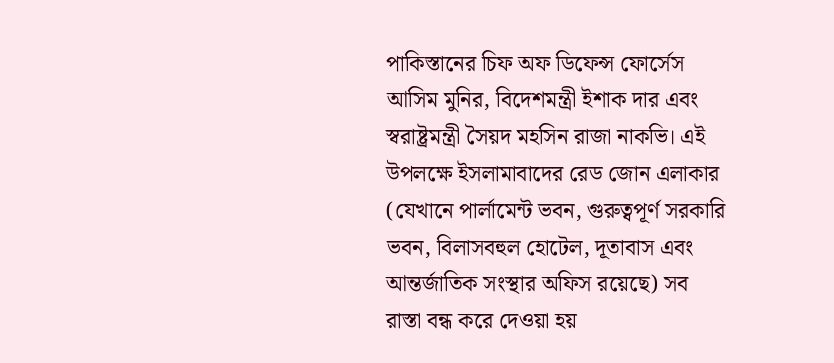পাকিস্তানের চিফ অফ ডিফেন্স ফোর্সেস আসিম মুনির, বিদেশমন্ত্রী ইশাক দার এবং স্বরাষ্ট্রমন্ত্রী সৈয়দ মহসিন রাজা নাকভি। এই উপলক্ষে ইসলামাবাদের রেড জোন এলাকার (যেখানে পার্লামেন্ট ভবন, গুরুত্বপূর্ণ সরকারি ভবন, বিলাসবহুল হোটেল, দূতাবাস এবং আন্তর্জাতিক সংস্থার অফিস রয়েছে) সব রাস্তা বন্ধ করে দেওয়া হয়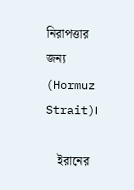নিরাপত্তার জন্য (Hormuz Strait)।

    ইরানের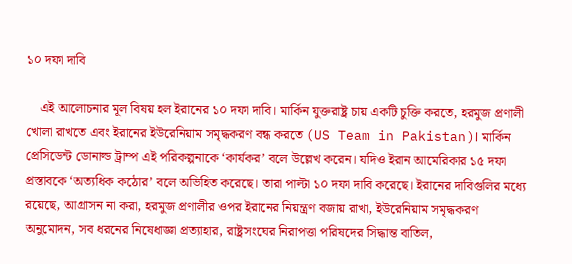১০ দফা দাবি

    এই আলোচনার মূল বিষয় হল ইরানের ১০ দফা দাবি। মার্কিন যুক্তরাষ্ট্র চায় একটি চুক্তি করতে, হরমুজ প্রণালী খোলা রাখতে এবং ইরানের ইউরেনিয়াম সমৃদ্ধকরণ বন্ধ করতে (US Team in Pakistan)। মার্কিন প্রেসিডেন্ট ডোনাল্ড ট্রাম্প এই পরিকল্পনাকে ‘কার্যকর’ বলে উল্লেখ করেন। যদিও ইরান আমেরিকার ১৫ দফা প্রস্তাবকে ‘অত্যধিক কঠোর’ বলে অভিহিত করেছে। তারা পাল্টা ১০ দফা দাবি করেছে। ইরানের দাবিগুলির মধ্যে রয়েছে, আগ্রাসন না করা, হরমুজ প্রণালীর ওপর ইরানের নিয়ন্ত্রণ বজায় রাখা, ইউরেনিয়াম সমৃদ্ধকরণ অনুমোদন, সব ধরনের নিষেধাজ্ঞা প্রত্যাহার, রাষ্ট্রসংঘের নিরাপত্তা পরিষদের সিদ্ধান্ত বাতিল,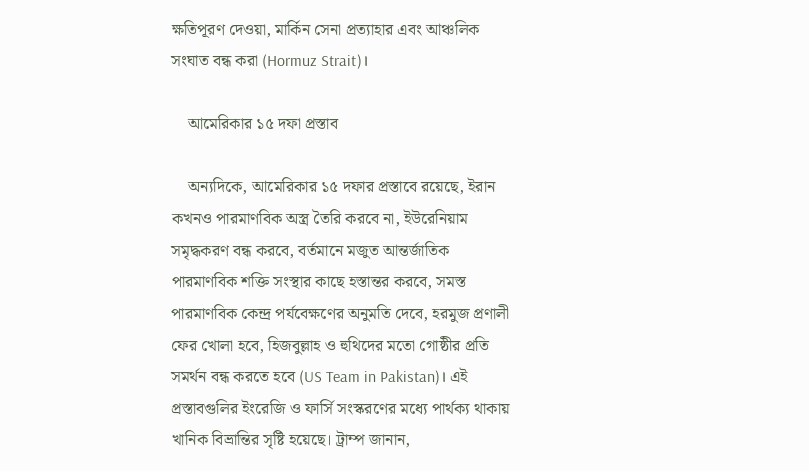ক্ষতিপূরণ দেওয়া, মার্কিন সেনা প্রত্যাহার এবং আঞ্চলিক সংঘাত বন্ধ করা (Hormuz Strait)।

    আমেরিকার ১৫ দফা প্রস্তাব

    অন্যদিকে, আমেরিকার ১৫ দফার প্রস্তাবে রয়েছে, ইরান কখনও পারমাণবিক অস্ত্র তৈরি করবে না, ইউরেনিয়াম সমৃদ্ধকরণ বন্ধ করবে, বর্তমানে মজুত আন্তর্জাতিক পারমাণবিক শক্তি সংস্থার কাছে হস্তান্তর করবে, সমস্ত পারমাণবিক কেন্দ্র পর্যবেক্ষণের অনুমতি দেবে, হরমুজ প্রণালী ফের খোলা হবে, হিজবুল্লাহ ও হুথিদের মতো গোষ্ঠীর প্রতি সমর্থন বন্ধ করতে হবে (US Team in Pakistan)। এই প্রস্তাবগুলির ইংরেজি ও ফার্সি সংস্করণের মধ্যে পার্থক্য থাকায় খানিক বিভ্রান্তির সৃষ্টি হয়েছে। ট্রাম্প জানান,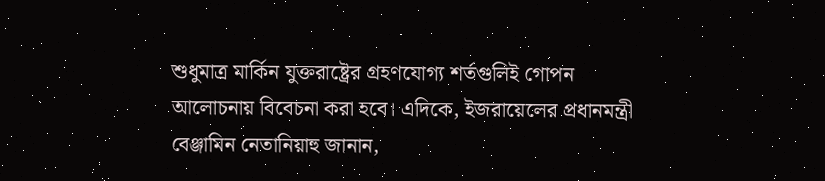শুধুমাত্র মার্কিন যুক্তরাষ্ট্রের গ্রহণযোগ্য শর্তগুলিই গোপন আলোচনায় বিবেচনা করা হবে। এদিকে, ইজরায়েলের প্রধানমন্ত্রী বেঞ্জামিন নেতানিয়াহু জানান,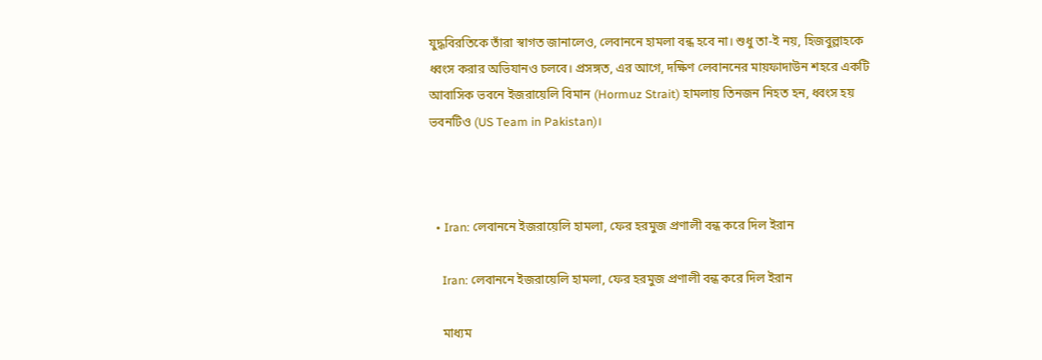যুদ্ধবিরতিকে তাঁরা স্বাগত জানালেও, লেবাননে হামলা বন্ধ হবে না। শুধু তা-ই নয়, হিজবুল্লাহকে ধ্বংস করার অভিযানও চলবে। প্রসঙ্গত, এর আগে, দক্ষিণ লেবাননের মায়ফাদাউন শহরে একটি আবাসিক ভবনে ইজরায়েলি বিমান (Hormuz Strait) হামলায় তিনজন নিহত হন, ধ্বংস হয় ভবনটিও (US Team in Pakistan)।



  • Iran: লেবাননে ইজরায়েলি হামলা, ফের হরমুজ প্রণালী বন্ধ করে দিল ইরান

    Iran: লেবাননে ইজরায়েলি হামলা, ফের হরমুজ প্রণালী বন্ধ করে দিল ইরান

    মাধ্যম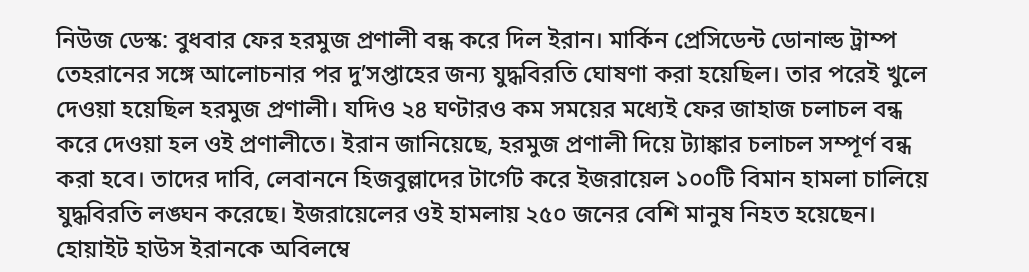নিউজ ডেস্ক: বুধবার ফের হরমুজ প্রণালী বন্ধ করে দিল ইরান। মার্কিন প্রেসিডেন্ট ডোনাল্ড ট্রাম্প তেহরানের সঙ্গে আলোচনার পর দু’সপ্তাহের জন্য যুদ্ধবিরতি ঘোষণা করা হয়েছিল। তার পরেই খুলে দেওয়া হয়েছিল হরমুজ প্রণালী। যদিও ২৪ ঘণ্টারও কম সময়ের মধ্যেই ফের জাহাজ চলাচল বন্ধ করে দেওয়া হল ওই প্রণালীতে। ইরান জানিয়েছে, হরমুজ প্রণালী দিয়ে ট্যাঙ্কার চলাচল সম্পূর্ণ বন্ধ করা হবে। তাদের দাবি, লেবাননে হিজবুল্লাদের টার্গেট করে ইজরায়েল ১০০টি বিমান হামলা চালিয়ে যুদ্ধবিরতি লঙ্ঘন করেছে। ইজরায়েলের ওই হামলায় ২৫০ জনের বেশি মানুষ নিহত হয়েছেন। হোয়াইট হাউস ইরানকে অবিলম্বে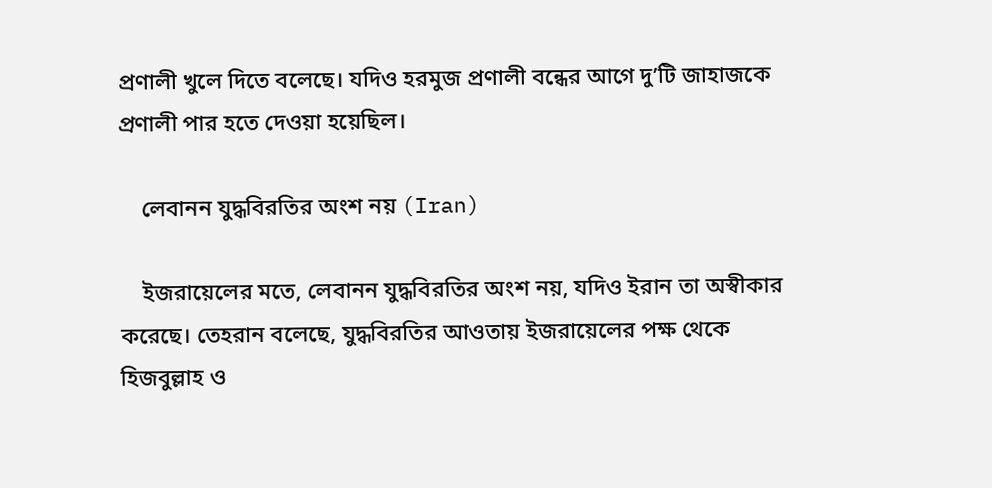প্রণালী খুলে দিতে বলেছে। যদিও হরমুজ প্রণালী বন্ধের আগে দু’টি জাহাজকে প্রণালী পার হতে দেওয়া হয়েছিল।

    লেবানন যুদ্ধবিরতির অংশ নয় (Iran)

    ইজরায়েলের মতে, লেবানন যুদ্ধবিরতির অংশ নয়, যদিও ইরান তা অস্বীকার করেছে। তেহরান বলেছে, যুদ্ধবিরতির আওতায় ইজরায়েলের পক্ষ থেকে হিজবুল্লাহ ও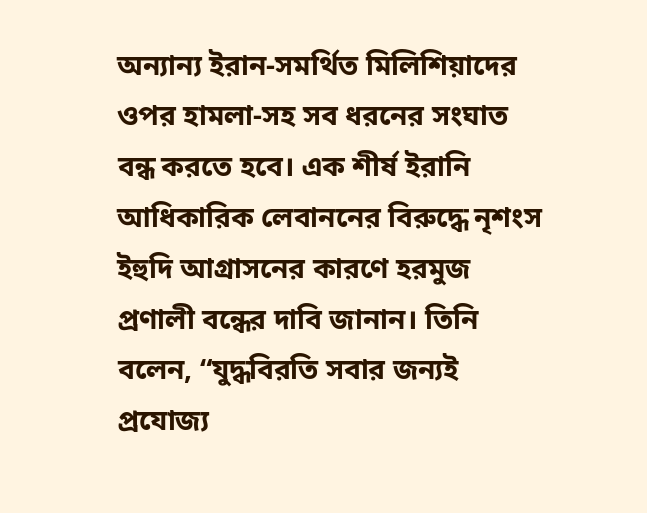অন্যান্য ইরান-সমর্থিত মিলিশিয়াদের ওপর হামলা-সহ সব ধরনের সংঘাত বন্ধ করতে হবে। এক শীর্ষ ইরানি আধিকারিক লেবাননের বিরুদ্ধে নৃশংস ইহুদি আগ্রাসনের কারণে হরমুজ প্রণালী বন্ধের দাবি জানান। তিনি বলেন, “যুদ্ধবিরতি সবার জন্যই প্রযোজ্য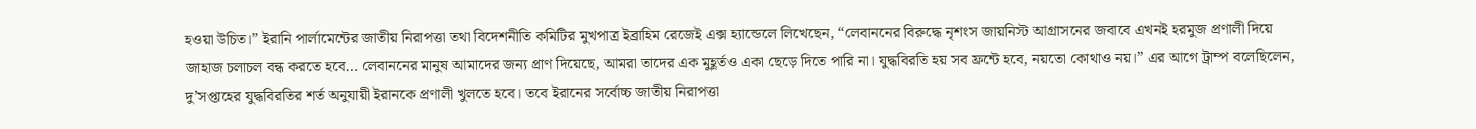হওয়া উচিত।” ইরানি পার্লামেন্টের জাতীয় নিরাপত্তা তথা বিদেশনীতি কমিটির মুখপাত্র ইব্রাহিম রেজেই এক্স হ্যান্ডেলে লিখেছেন, “লেবাননের বিরুদ্ধে নৃশংস জায়নিস্ট আগ্রাসনের জবাবে এখনই হরমুজ প্রণালী দিয়ে জাহাজ চলাচল বন্ধ করতে হবে… লেবাননের মানুষ আমাদের জন্য প্রাণ দিয়েছে, আমরা তাদের এক মুহূর্তও একা ছেড়ে দিতে পারি না। যুদ্ধবিরতি হয় সব ফ্রন্টে হবে, নয়তো কোথাও নয়।” এর আগে ট্রাম্প বলেছিলেন, দু’সপ্তাহের যুদ্ধবিরতির শর্ত অনুযায়ী ইরানকে প্রণালী খুলতে হবে। তবে ইরানের সর্বোচ্চ জাতীয় নিরাপত্তা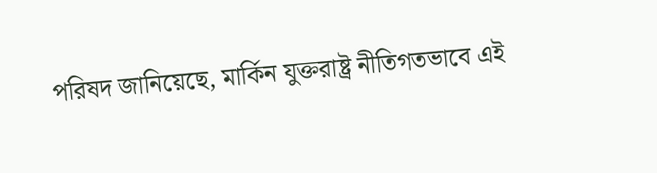পরিষদ জানিয়েছে, মার্কিন যুক্তরাষ্ট্র নীতিগতভাবে এই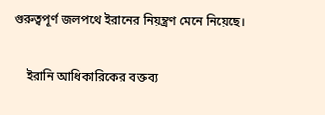গুরুত্বপূর্ণ জলপথে ইরানের নিয়ন্ত্রণ মেনে নিয়েছে।

    ইরানি আধিকারিকের বক্তব্য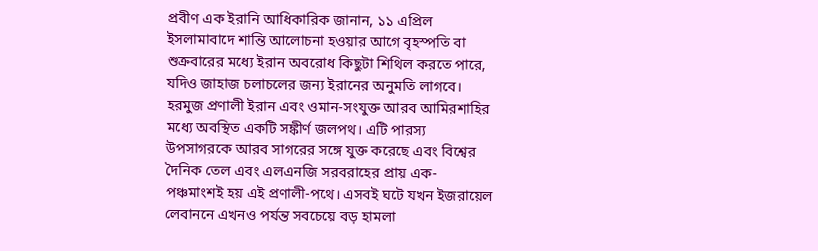প্রবীণ এক ইরানি আধিকারিক জানান, ১১ এপ্রিল ইসলামাবাদে শান্তি আলোচনা হওয়ার আগে বৃহস্পতি বা শুক্রবারের মধ্যে ইরান অবরোধ কিছুটা শিথিল করতে পারে, যদিও জাহাজ চলাচলের জন্য ইরানের অনুমতি লাগবে। হরমুজ প্রণালী ইরান এবং ওমান-সংযুক্ত আরব আমিরশাহির মধ্যে অবস্থিত একটি সঙ্কীর্ণ জলপথ। এটি পারস্য উপসাগরকে আরব সাগরের সঙ্গে যুক্ত করেছে এবং বিশ্বের দৈনিক তেল এবং এলএনজি সরবরাহের প্রায় এক-পঞ্চমাংশই হয় এই প্রণালী-পথে। এসবই ঘটে যখন ইজরায়েল লেবাননে এখনও পর্যন্ত সবচেয়ে বড় হামলা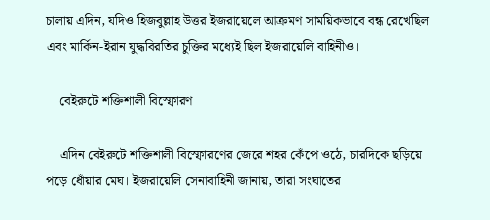চালায় এদিন, যদিও হিজবুল্লাহ উত্তর ইজরায়েলে আক্রমণ সাময়িকভাবে বন্ধ রেখেছিল এবং মার্কিন-ইরান যুদ্ধবিরতির চুক্তির মধ্যেই ছিল ইজরায়েলি বাহিনীও।

    বেইরুটে শক্তিশালী বিস্ফোরণ

    এদিন বেইরুটে শক্তিশালী বিস্ফোরণের জেরে শহর কেঁপে ওঠে, চারদিকে ছড়িয়ে পড়ে ধোঁয়ার মেঘ। ইজরায়েলি সেনাবাহিনী জানায়, তারা সংঘাতের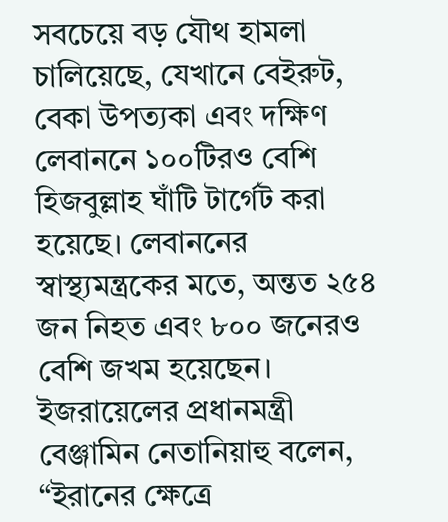সবচেয়ে বড় যৌথ হামলা চালিয়েছে, যেখানে বেইরুট, বেকা উপত্যকা এবং দক্ষিণ লেবাননে ১০০টিরও বেশি হিজবুল্লাহ ঘাঁটি টার্গেট করা হয়েছে। লেবাননের স্বাস্থ্যমন্ত্রকের মতে, অন্তত ২৫৪ জন নিহত এবং ৮০০ জনেরও বেশি জখম হয়েছেন। ইজরায়েলের প্রধানমন্ত্রী বেঞ্জামিন নেতানিয়াহু বলেন, “ইরানের ক্ষেত্রে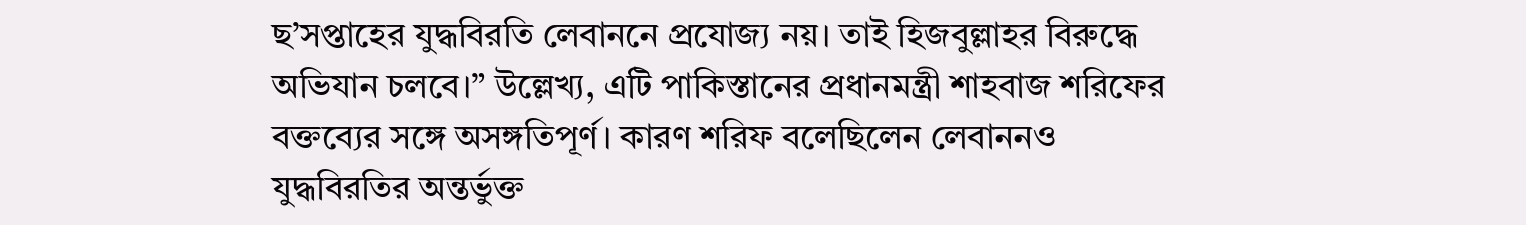ছ’সপ্তাহের যুদ্ধবিরতি লেবাননে প্রযোজ্য নয়। তাই হিজবুল্লাহর বিরুদ্ধে অভিযান চলবে।” উল্লেখ্য, এটি পাকিস্তানের প্রধানমন্ত্রী শাহবাজ শরিফের বক্তব্যের সঙ্গে অসঙ্গতিপূর্ণ। কারণ শরিফ বলেছিলেন লেবাননও যুদ্ধবিরতির অন্তর্ভুক্ত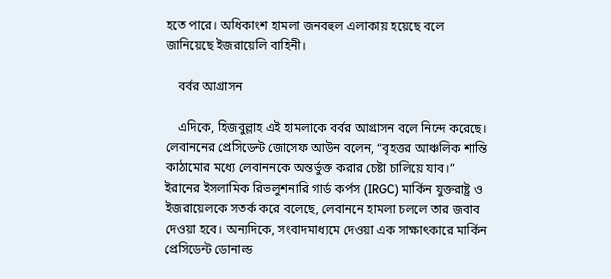হতে পারে। অধিকাংশ হামলা জনবহুল এলাকায় হয়েছে বলে জানিয়েছে ইজরায়েলি বাহিনী।

    বর্বর আগ্রাসন

    এদিকে, হিজবুল্লাহ এই হামলাকে বর্বর আগ্রাসন বলে নিন্দে করেছে। লেবাননের প্রেসিডেন্ট জোসেফ আউন বলেন, “বৃহত্তর আঞ্চলিক শান্তি কাঠামোর মধ্যে লেবাননকে অন্তর্ভুক্ত করার চেষ্টা চালিয়ে যাব।” ইরানের ইসলামিক রিভলুশনারি গার্ড কর্পস (IRGC) মার্কিন যুক্তরাষ্ট্র ও ইজরায়েলকে সতর্ক করে বলেছে, লেবাননে হামলা চললে তার জবাব দেওয়া হবে। অন্যদিকে, সংবাদমাধ্যমে দেওয়া এক সাক্ষাৎকারে মার্কিন প্রেসিডেন্ট ডোনাল্ড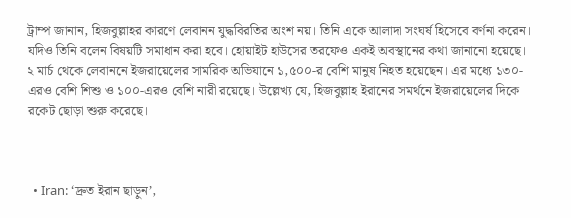ট্রাম্প জানান, হিজবুল্লাহর কারণে লেবানন যুদ্ধবিরতির অংশ নয়। তিনি একে আলাদা সংঘর্ষ হিসেবে বর্ণনা করেন। যদিও তিনি বলেন বিষয়টি সমাধান করা হবে। হোয়াইট হাউসের তরফেও একই অবস্থানের কথা জানানো হয়েছে। ২ মার্চ থেকে লেবাননে ইজরায়েলের সামরিক অভিযানে ১,৫০০-র বেশি মানুষ নিহত হয়েছেন। এর মধ্যে ১৩০-এরও বেশি শিশু ও ১০০-এরও বেশি নারী রয়েছে। উল্লেখ্য যে, হিজবুল্লাহ ইরানের সমর্থনে ইজরায়েলের দিকে রকেট ছোড়া শুরু করেছে।



  • Iran: ‘দ্রুত ইরান ছাড়ুন’,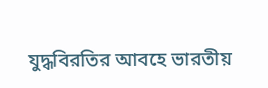যুদ্ধবিরতির আবহে ভারতীয়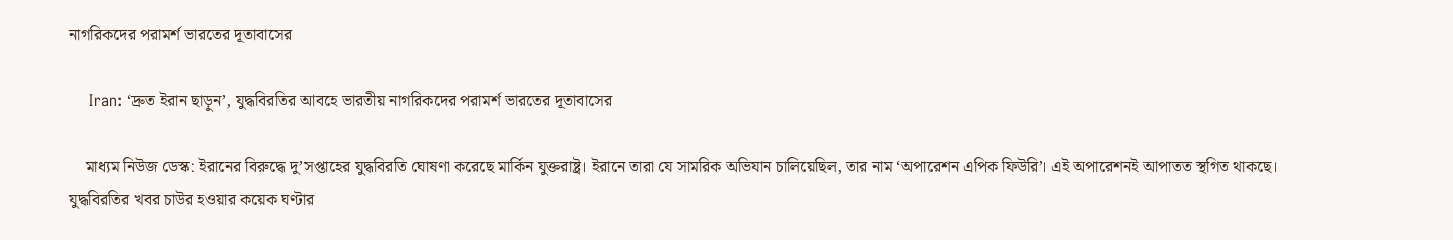নাগরিকদের পরামর্শ ভারতের দূতাবাসের

    Iran: ‘দ্রুত ইরান ছাড়ুন’, যুদ্ধবিরতির আবহে ভারতীয় নাগরিকদের পরামর্শ ভারতের দূতাবাসের

    মাধ্যম নিউজ ডেস্ক: ইরানের বিরুদ্ধে দু’সপ্তাহের যুদ্ধবিরতি ঘোষণা করেছে মার্কিন যুক্তরাষ্ট্র। ইরানে তারা যে সামরিক অভিযান চালিয়েছিল, তার নাম ‘অপারেশন এপিক ফিউরি’। এই অপারেশনই আপাতত স্থগিত থাকছে। যুদ্ধবিরতির খবর চাউর হওয়ার কয়েক ঘণ্টার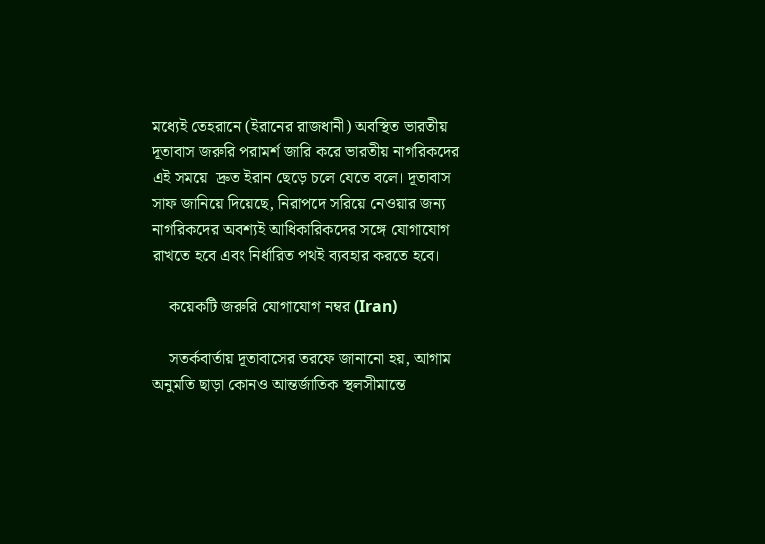মধ্যেই তেহরানে (ইরানের রাজধানী) অবস্থিত ভারতীয় দূতাবাস জরুরি পরামর্শ জারি করে ভারতীয় নাগরিকদের এই সময়ে  দ্রুত ইরান ছেড়ে চলে যেতে বলে। দূতাবাস সাফ জানিয়ে দিয়েছে, নিরাপদে সরিয়ে নেওয়ার জন্য নাগরিকদের অবশ্যই আধিকারিকদের সঙ্গে যোগাযোগ রাখতে হবে এবং নির্ধারিত পথই ব্যবহার করতে হবে।

    কয়েকটি জরুরি যোগাযোগ নম্বর (Iran)

    সতর্কবার্তায় দূতাবাসের তরফে জানানো হয়, আগাম অনুমতি ছাড়া কোনও আন্তর্জাতিক স্থলসীমান্তে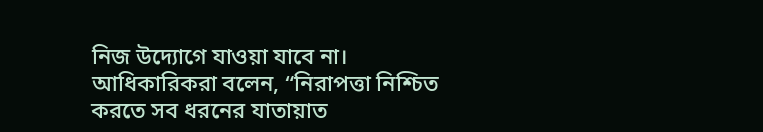নিজ উদ্যোগে যাওয়া যাবে না। আধিকারিকরা বলেন, “নিরাপত্তা নিশ্চিত করতে সব ধরনের যাতায়াত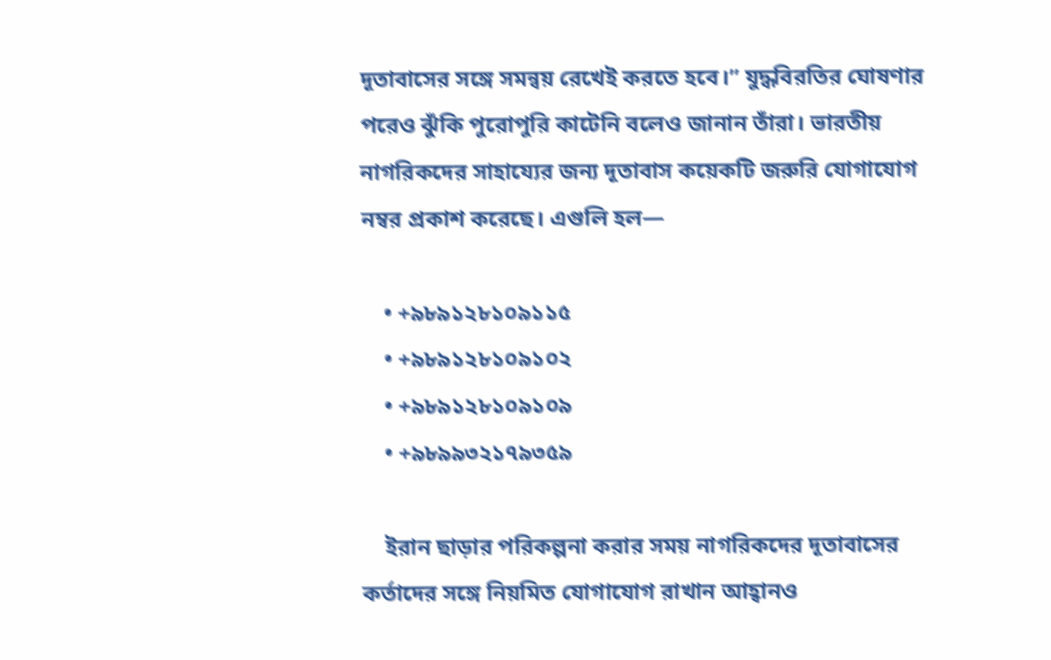দূতাবাসের সঙ্গে সমন্বয় রেখেই করতে হবে।” যুদ্ধবিরতির ঘোষণার পরেও ঝুঁকি পুরোপুরি কাটেনি বলেও জানান তাঁরা। ভারতীয় নাগরিকদের সাহায্যের জন্য দূতাবাস কয়েকটি জরুরি যোগাযোগ নম্বর প্রকাশ করেছে। এগুলি হল—

    • +৯৮৯১২৮১০৯১১৫
    • +৯৮৯১২৮১০৯১০২
    • +৯৮৯১২৮১০৯১০৯
    • +৯৮৯৯৩২১৭৯৩৫৯

    ইরান ছাড়ার পরিকল্পনা করার সময় নাগরিকদের দূতাবাসের কর্তাদের সঙ্গে নিয়মিত যোগাযোগ রাখান আহ্বানও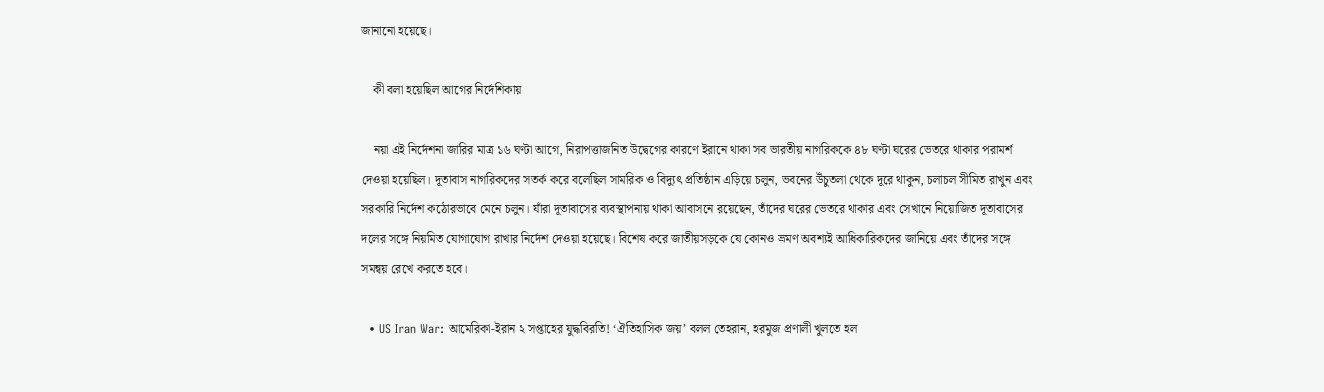জানানো হয়েছে।

    কী বলা হয়েছিল আগের নির্দেশিকায়

    নয়া এই নির্দেশনা জারির মাত্র ১৬ ঘণ্টা আগে, নিরাপত্তাজনিত উদ্বেগের কারণে ইরানে থাকা সব ভারতীয় নাগরিককে ৪৮ ঘণ্টা ঘরের ভেতরে থাকার পরামর্শ দেওয়া হয়েছিল। দূতাবাস নাগরিকদের সতর্ক করে বলেছিল সামরিক ও বিদ্যুৎ প্রতিষ্ঠান এড়িয়ে চলুন, ভবনের উঁচুতলা থেকে দূরে থাকুন, চলাচল সীমিত রাখুন এবং সরকারি নির্দেশ কঠোরভাবে মেনে চলুন। যাঁরা দূতাবাসের ব্যবস্থাপনায় থাকা আবাসনে রয়েছেন, তাঁদের ঘরের ভেতরে থাকার এবং সেখানে নিয়োজিত দূতাবাসের দলের সঙ্গে নিয়মিত যোগাযোগ রাখার নির্দেশ দেওয়া হয়েছে। বিশেষ করে জাতীয়সড়কে যে কোনও ভ্রমণ অবশ্যই আধিকারিকদের জানিয়ে এবং তাঁদের সঙ্গে সমন্বয় রেখে করতে হবে।

  • US Iran War: আমেরিকা-ইরান ২ সপ্তাহের যুদ্ধবিরতি! ‘ঐতিহাসিক জয়’ বলল তেহরান, হরমুজ প্রণালী খুলতে হল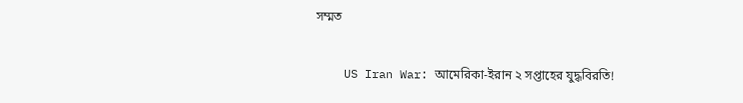সম্মত

    US Iran War: আমেরিকা-ইরান ২ সপ্তাহের যুদ্ধবিরতি!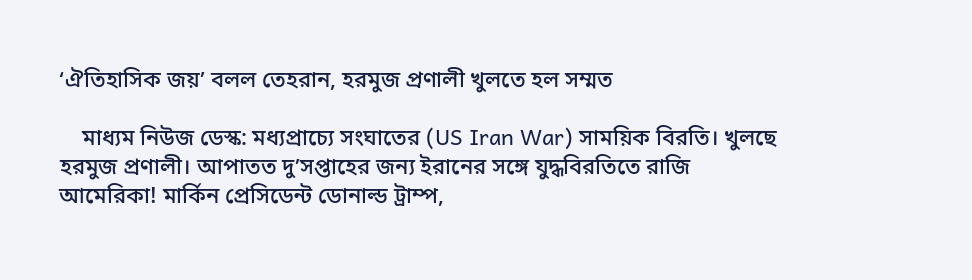‘ঐতিহাসিক জয়’ বলল তেহরান, হরমুজ প্রণালী খুলতে হল সম্মত

    মাধ্যম নিউজ ডেস্ক: মধ্যপ্রাচ্যে সংঘাতের (US Iran War) সাময়িক বিরতি। খুলছে হরমুজ প্রণালী। আপাতত দু’সপ্তাহের জন্য ইরানের সঙ্গে যুদ্ধবিরতিতে রাজি আমেরিকা! মার্কিন প্রেসিডেন্ট ডোনাল্ড ট্রাম্প,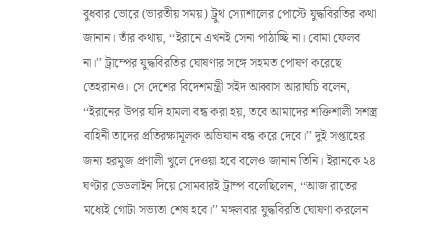বুধবার ভোরে (ভারতীয় সময়) ট্রুথ স্যোশালের পোস্টে যুদ্ধবিরতির কথা জানান। তাঁর কথায়, ‘‘ইরানে এখনই সেনা পাঠাচ্ছি না। বোমা ফেলব না।’’ ট্রাম্পের যুদ্ধবিরতির ঘোষণার সঙ্গে সহমত পোষণ করেছে তেহরানও। সে দেশের বিদেশমন্ত্রী সইদ আব্বাস আরাঘচি বলেন, ‘‘ইরানের উপর যদি হামলা বন্ধ করা হয়, তবে আমাদের শক্তিশালী সশস্ত্র বাহিনী তাদের প্রতিরক্ষামূলক অভিযান বন্ধ করে দেবে।’’ দুই সপ্তাহের জন্য হরমুজ প্রণালী খুলে দেওয়া হবে বলেও জানান তিনি। ইরানকে ২৪ ঘণ্টার ডেডলাইন দিয়ে সোমবারই ট্রাম্প বলেছিলেন, ‘‘আজ রাতের মধ্যেই গোটা সভ্যতা শেষ হবে।’’ মঙ্গলবার যুদ্ধবিরতি ঘোষণা করলেন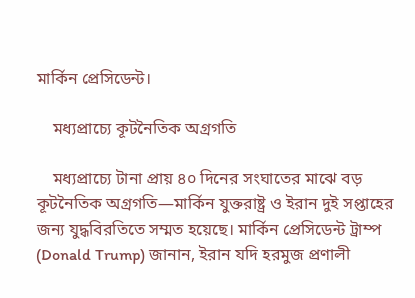মার্কিন প্রেসিডেন্ট।

    মধ্যপ্রাচ্যে কূটনৈতিক অগ্রগতি

    মধ্যপ্রাচ্যে টানা প্রায় ৪০ দিনের সংঘাতের মাঝে বড় কূটনৈতিক অগ্রগতি—মার্কিন যুক্তরাষ্ট্র ও ইরান দুই সপ্তাহের জন্য যুদ্ধবিরতিতে সম্মত হয়েছে। মার্কিন প্রেসিডেন্ট ট্রাম্প (Donald Trump) জানান, ইরান যদি হরমুজ প্রণালী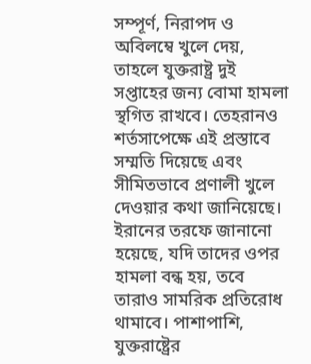সম্পূর্ণ, নিরাপদ ও অবিলম্বে খুলে দেয়, তাহলে যুক্তরাষ্ট্র দুই সপ্তাহের জন্য বোমা হামলা স্থগিত রাখবে। তেহরানও শর্তসাপেক্ষে এই প্রস্তাবে সম্মতি দিয়েছে এবং সীমিতভাবে প্রণালী খুলে দেওয়ার কথা জানিয়েছে। ইরানের তরফে জানানো হয়েছে, যদি তাদের ওপর হামলা বন্ধ হয়, তবে তারাও সামরিক প্রতিরোধ থামাবে। পাশাপাশি, যুক্তরাষ্ট্রের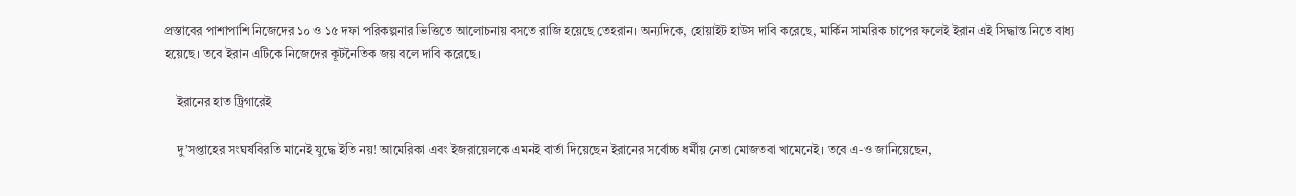প্রস্তাবের পাশাপাশি নিজেদের ১০ ও ১৫ দফা পরিকল্পনার ভিত্তিতে আলোচনায় বসতে রাজি হয়েছে তেহরান। অন্যদিকে, হোয়াইট হাউস দাবি করেছে, মার্কিন সামরিক চাপের ফলেই ইরান এই সিদ্ধান্ত নিতে বাধ্য হয়েছে। তবে ইরান এটিকে নিজেদের কূটনৈতিক জয় বলে দাবি করেছে।

    ইরানের হাত ট্রিগারেই

    দু’সপ্তাহের সংঘর্ষবিরতি মানেই যুদ্ধে ইতি নয়! আমেরিকা এবং ইজরায়েলকে এমনই বার্তা দিয়েছেন ইরানের সর্বোচ্চ ধর্মীয় নেতা মোজতবা খামেনেই। তবে এ-ও জানিয়েছেন,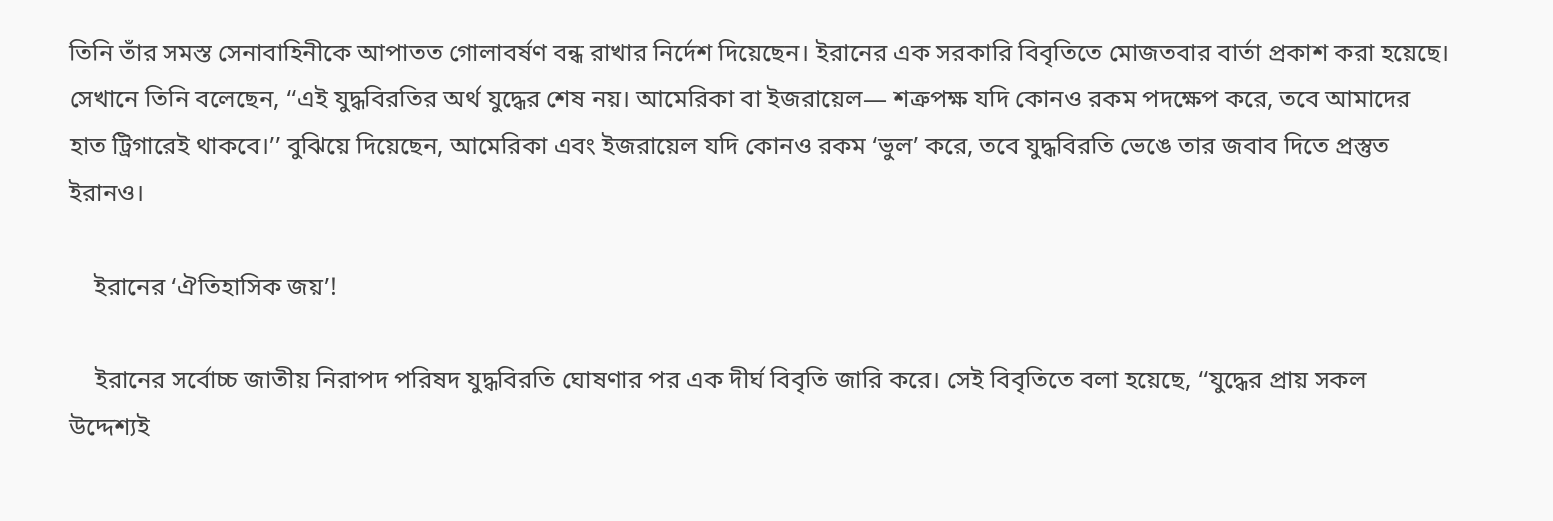তিনি তাঁর সমস্ত সেনাবাহিনীকে আপাতত গোলাবর্ষণ বন্ধ রাখার নির্দেশ দিয়েছেন। ইরানের এক সরকারি বিবৃতিতে মোজতবার বার্তা প্রকাশ করা হয়েছে। সেখানে তিনি বলেছেন, ‘‘এই যুদ্ধবিরতির অর্থ যুদ্ধের শেষ নয়। আমেরিকা বা ইজরায়েল— শত্রুপক্ষ যদি কোনও রকম পদক্ষেপ করে, তবে আমাদের হাত ট্রিগারেই থাকবে।’’ বুঝিয়ে দিয়েছেন, আমেরিকা এবং ইজরায়েল যদি কোনও রকম ‘ভুল’ করে, তবে যুদ্ধবিরতি ভেঙে তার জবাব দিতে প্রস্তুত ইরানও।

    ইরানের ‘ঐতিহাসিক জয়’!

    ইরানের সর্বোচ্চ জাতীয় নিরাপদ পরিষদ যুদ্ধবিরতি ঘোষণার পর এক দীর্ঘ বিবৃতি জারি করে। সেই বিবৃতিতে বলা হয়েছে, ‘‘যুদ্ধের প্রায় সকল উদ্দেশ্যই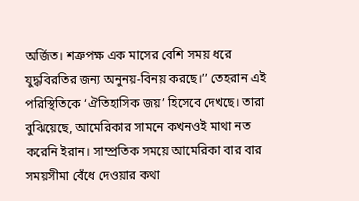অর্জিত। শত্রুপক্ষ এক মাসের বেশি সময় ধরে যুদ্ধবিরতির জন্য অনুনয়-বিনয় করছে।’’ তেহরান এই পরিস্থিতিকে ‘ঐতিহাসিক জয়’ হিসেবে দেখছে। তারা বুঝিয়েছে, আমেরিকার সামনে কখনওই মাথা নত করেনি ইরান। সাম্প্রতিক সময়ে আমেরিকা বার বার সময়সীমা বেঁধে দেওয়ার কথা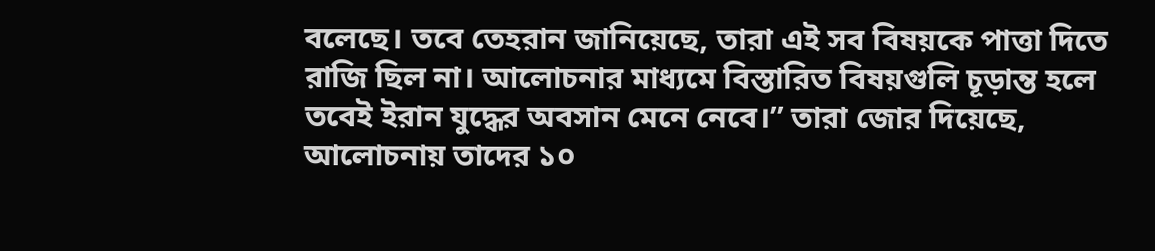বলেছে। তবে তেহরান জানিয়েছে, তারা এই সব বিষয়কে পাত্তা দিতে রাজি ছিল না। আলোচনার মাধ্যমে বিস্তারিত বিষয়গুলি চূড়ান্ত হলে তবেই ইরান যুদ্ধের অবসান মেনে নেবে।’’ তারা জোর দিয়েছে, আলোচনায় তাদের ১০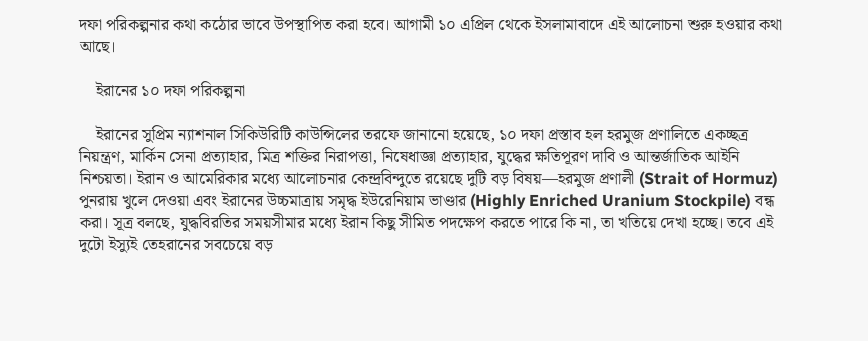দফা পরিকল্পনার কথা কঠোর ভাবে উপস্থাপিত করা হবে। আগামী ১০ এপ্রিল থেকে ইসলামাবাদে এই আলোচনা শুরু হওয়ার কথা আছে।

    ইরানের ১০ দফা পরিকল্পনা

    ইরানের সুপ্রিম ন্যাশনাল সিকিউরিটি কাউন্সিলের তরফে জানানো হয়েছে, ১০ দফা প্রস্তাব হল হরমুজ প্রণালিতে একচ্ছত্র নিয়ন্ত্রণ, মার্কিন সেনা প্রত্যাহার, মিত্র শক্তির নিরাপত্তা, নিষেধাজ্ঞা প্রত্যাহার, যুদ্ধের ক্ষতিপূরণ দাবি ও আন্তর্জাতিক আইনি নিশ্চয়তা। ইরান ও আমেরিকার মধ্যে আলোচনার কেন্দ্রবিন্দুতে রয়েছে দুটি বড় বিষয়—হরমুজ প্রণালী (Strait of Hormuz) পুনরায় খুলে দেওয়া এবং ইরানের উচ্চমাত্রায় সমৃদ্ধ ইউরেনিয়াম ভাণ্ডার (Highly Enriched Uranium Stockpile) বন্ধ করা। সূত্র বলছে, যুদ্ধবিরতির সময়সীমার মধ্যে ইরান কিছু সীমিত পদক্ষেপ করতে পারে কি না, তা খতিয়ে দেখা হচ্ছে। তবে এই দুটো ইস্যুই তেহরানের সবচেয়ে বড়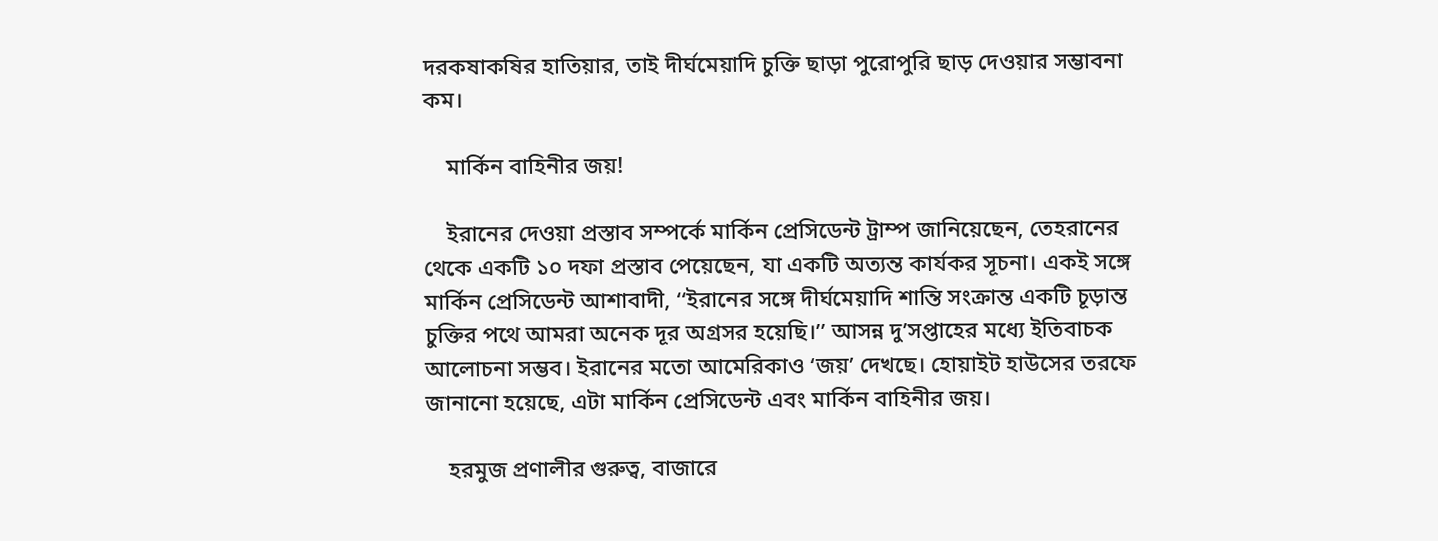দরকষাকষির হাতিয়ার, তাই দীর্ঘমেয়াদি চুক্তি ছাড়া পুরোপুরি ছাড় দেওয়ার সম্ভাবনা কম।

    মার্কিন বাহিনীর জয়!

    ইরানের দেওয়া প্রস্তাব সম্পর্কে মার্কিন প্রেসিডেন্ট ট্রাম্প জানিয়েছেন, তেহরানের থেকে একটি ১০ দফা প্রস্তাব পেয়েছেন, যা একটি অত্যন্ত কার্যকর সূচনা। একই সঙ্গে মার্কিন প্রেসিডেন্ট আশাবাদী, ‘‘ইরানের সঙ্গে দীর্ঘমেয়াদি শান্তি সংক্রান্ত একটি চূড়ান্ত চুক্তির পথে আমরা অনেক দূর অগ্রসর হয়েছি।’’ আসন্ন দু’সপ্তাহের মধ্যে ইতিবাচক আলোচনা সম্ভব। ইরানের মতো আমেরিকাও ‘জয়’ দেখছে। হোয়াইট হাউসের তরফে জানানো হয়েছে, এটা মার্কিন প্রেসিডেন্ট এবং মার্কিন বাহিনীর জয়।

    হরমুজ প্রণালীর গুরুত্ব, বাজারে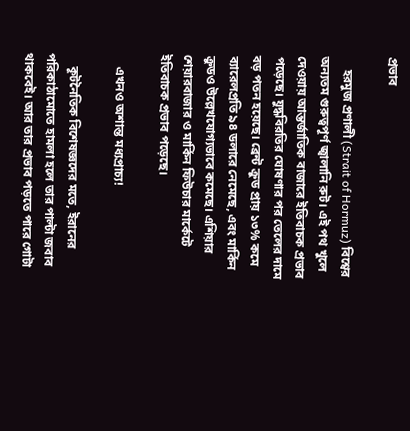প্রভাব

    হরমুজ প্রণালী (Strait of Hormuz) বিশ্বের অন্যতম গুরুত্বপূর্ণ জ্বালানি রুট। এই পথ খুলে দেওয়ায় আন্তর্জাতিক বাজারে ইতিবাচক প্রভাব পড়েছে। যুদ্ধবিরতির ঘোষণার পর তেলের দামে বড় পতন হয়েছে। ব্রেন্ট ক্রুড প্রায় ১৩% কমে ব্যারেলপ্রতি ৯৪ ডলারে নেমেছে, এবং মার্কিন ক্রুডও উল্লেখযোগ্যভাবে কমেছে। এশিয়ার শেয়ারবাজার ও মার্কিন ফিউচার মার্কেটে ইতিবাচক প্রভাব পড়েছে।

    এখনও অশান্ত মধ্যপ্রাচ্য!

    কূটনৈতিক বিশেষজ্ঞদের মতে, ইরানের পরিকাঠামোতে হামলা হলে তার পাল্টা জবাব থাকবেই। আর তার প্রভাব পড়তে পারে গোটা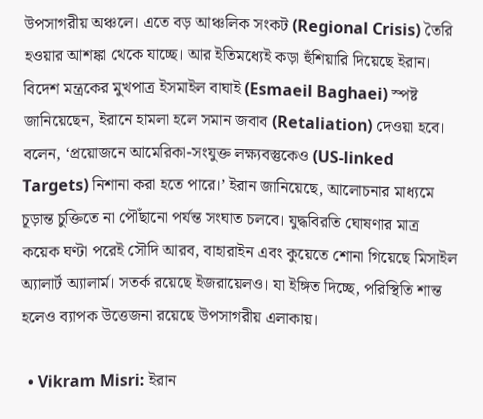উপসাগরীয় অঞ্চলে। এতে বড় আঞ্চলিক সংকট (Regional Crisis) তৈরি হওয়ার আশঙ্কা থেকে যাচ্ছে। আর ইতিমধ্যেই কড়া হুঁশিয়ারি দিয়েছে ইরান। বিদেশ মন্ত্রকের মুখপাত্র ইসমাইল বাঘাই (Esmaeil Baghaei) স্পষ্ট জানিয়েছেন, ইরানে হামলা হলে সমান জবাব (Retaliation) দেওয়া হবে। বলেন, ‘প্রয়োজনে আমেরিকা-সংযুক্ত লক্ষ্যবস্তুকেও (US-linked Targets) নিশানা করা হতে পারে।’ ইরান জানিয়েছে, আলোচনার মাধ্যমে চূড়ান্ত চুক্তিতে না পৌঁছানো পর্যন্ত সংঘাত চলবে। যুদ্ধবিরতি ঘোষণার মাত্র কয়েক ঘণ্টা পরেই সৌদি আরব, বাহারাইন এবং কুয়েতে শোনা গিয়েছে মিসাইল অ্যালার্ট অ্যালার্ম। সতর্ক রয়েছে ইজরায়েলও। যা ইঙ্গিত দিচ্ছে, পরিস্থিতি শান্ত হলেও ব্যাপক উত্তেজনা রয়েছে উপসাগরীয় এলাকায়।

  • Vikram Misri: ইরান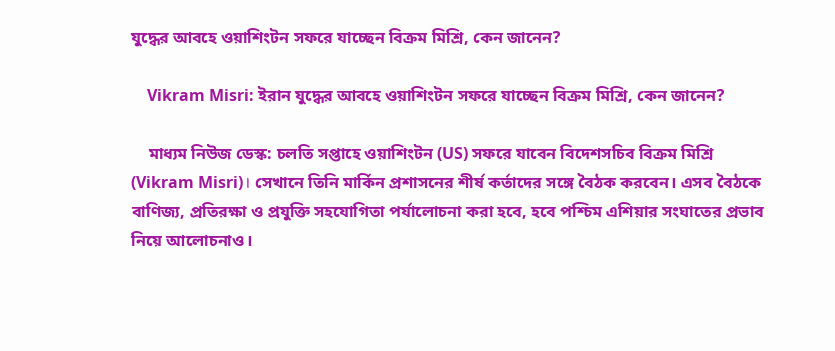যুদ্ধের আবহে ওয়াশিংটন সফরে যাচ্ছেন বিক্রম মিশ্রি, কেন জানেন?

    Vikram Misri: ইরান যুদ্ধের আবহে ওয়াশিংটন সফরে যাচ্ছেন বিক্রম মিশ্রি, কেন জানেন?

    মাধ্যম নিউজ ডেস্ক: চলতি সপ্তাহে ওয়াশিংটন (US) সফরে যাবেন বিদেশসচিব বিক্রম মিশ্রি (Vikram Misri)। সেখানে তিনি মার্কিন প্রশাসনের শীর্ষ কর্তাদের সঙ্গে বৈঠক করবেন। এসব বৈঠকে বাণিজ্য, প্রতিরক্ষা ও প্রযুক্তি সহযোগিতা পর্যালোচনা করা হবে, হবে পশ্চিম এশিয়ার সংঘাতের প্রভাব নিয়ে আলোচনাও।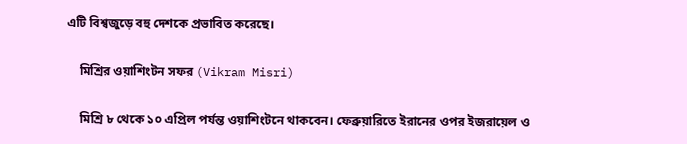এটি বিশ্বজুড়ে বহু দেশকে প্রভাবিত করেছে।

    মিশ্রির ওয়াশিংটন সফর (Vikram Misri)

    মিশ্রি ৮ থেকে ১০ এপ্রিল পর্যন্ত ওয়াশিংটনে থাকবেন। ফেব্রুয়ারিতে ইরানের ওপর ইজরায়েল ও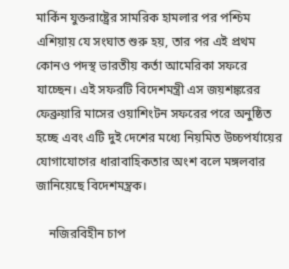মার্কিন যুক্তরাষ্ট্রের সামরিক হামলার পর পশ্চিম এশিয়ায় যে সংঘাত শুরু হয়, তার পর এই প্রথম কোনও পদস্থ ভারতীয় কর্তা আমেরিকা সফরে যাচ্ছেন। এই সফরটি বিদেশমন্ত্রী এস জয়শঙ্করের ফেব্রুয়ারি মাসের ওয়াশিংটন সফরের পরে অনুষ্ঠিত হচ্ছে এবং এটি দুই দেশের মধ্যে নিয়মিত উচ্চপর্যায়ের যোগাযোগের ধারাবাহিকতার অংশ বলে মঙ্গলবার জানিয়েছে বিদেশমন্ত্রক।

    নজিরবিহীন চাপ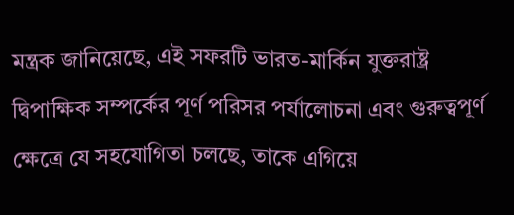মন্ত্রক জানিয়েছে, এই সফরটি ভারত-মার্কিন যুক্তরাষ্ট্র দ্বিপাক্ষিক সম্পর্কের পূর্ণ পরিসর পর্যালোচনা এবং গুরুত্বপূর্ণ ক্ষেত্রে যে সহযোগিতা চলছে, তাকে এগিয়ে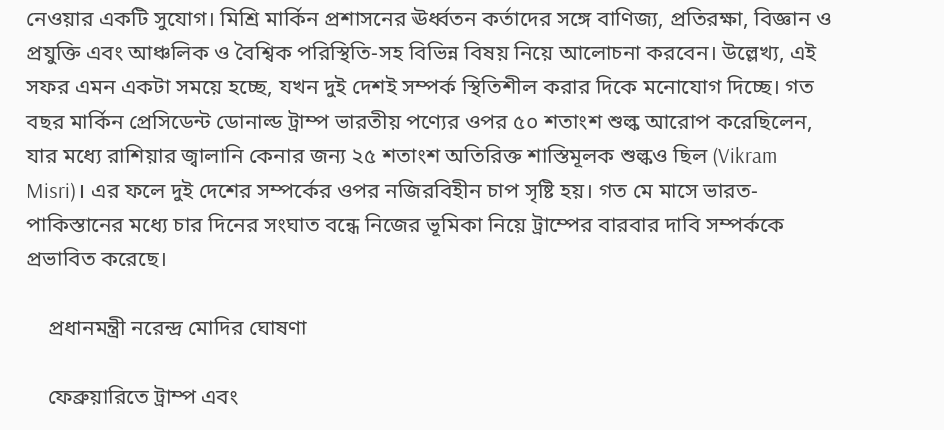নেওয়ার একটি সুযোগ। মিশ্রি মার্কিন প্রশাসনের ঊর্ধ্বতন কর্তাদের সঙ্গে বাণিজ্য, প্রতিরক্ষা, বিজ্ঞান ও প্রযুক্তি এবং আঞ্চলিক ও বৈশ্বিক পরিস্থিতি-সহ বিভিন্ন বিষয় নিয়ে আলোচনা করবেন। উল্লেখ্য, এই সফর এমন একটা সময়ে হচ্ছে, যখন দুই দেশই সম্পর্ক স্থিতিশীল করার দিকে মনোযোগ দিচ্ছে। গত বছর মার্কিন প্রেসিডেন্ট ডোনাল্ড ট্রাম্প ভারতীয় পণ্যের ওপর ৫০ শতাংশ শুল্ক আরোপ করেছিলেন, যার মধ্যে রাশিয়ার জ্বালানি কেনার জন্য ২৫ শতাংশ অতিরিক্ত শাস্তিমূলক শুল্কও ছিল (Vikram Misri)। এর ফলে দুই দেশের সম্পর্কের ওপর নজিরবিহীন চাপ সৃষ্টি হয়। গত মে মাসে ভারত-পাকিস্তানের মধ্যে চার দিনের সংঘাত বন্ধে নিজের ভূমিকা নিয়ে ট্রাম্পের বারবার দাবি সম্পর্ককে প্রভাবিত করেছে।

    প্রধানমন্ত্রী নরেন্দ্র মোদির ঘোষণা

    ফেব্রুয়ারিতে ট্রাম্প এবং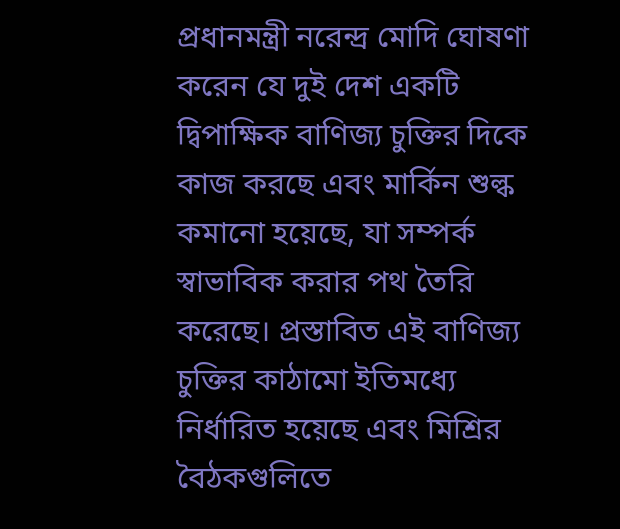প্রধানমন্ত্রী নরেন্দ্র মোদি ঘোষণা করেন যে দুই দেশ একটি দ্বিপাক্ষিক বাণিজ্য চুক্তির দিকে কাজ করছে এবং মার্কিন শুল্ক কমানো হয়েছে, যা সম্পর্ক স্বাভাবিক করার পথ তৈরি করেছে। প্রস্তাবিত এই বাণিজ্য চুক্তির কাঠামো ইতিমধ্যে নির্ধারিত হয়েছে এবং মিশ্রির বৈঠকগুলিতে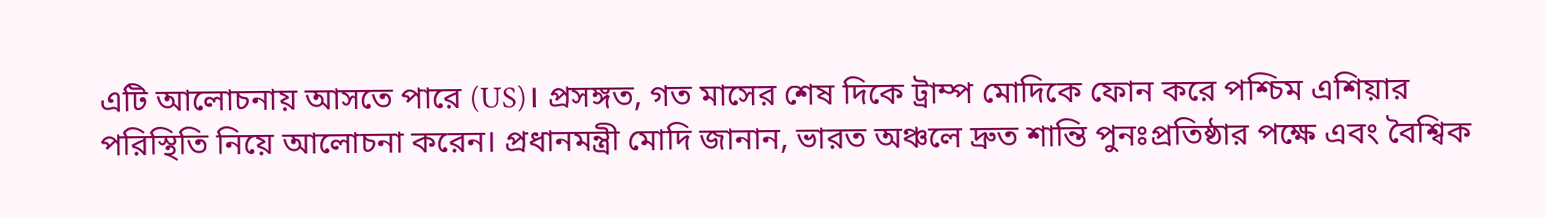এটি আলোচনায় আসতে পারে (US)। প্রসঙ্গত, গত মাসের শেষ দিকে ট্রাম্প মোদিকে ফোন করে পশ্চিম এশিয়ার পরিস্থিতি নিয়ে আলোচনা করেন। প্রধানমন্ত্রী মোদি জানান, ভারত অঞ্চলে দ্রুত শান্তি পুনঃপ্রতিষ্ঠার পক্ষে এবং বৈশ্বিক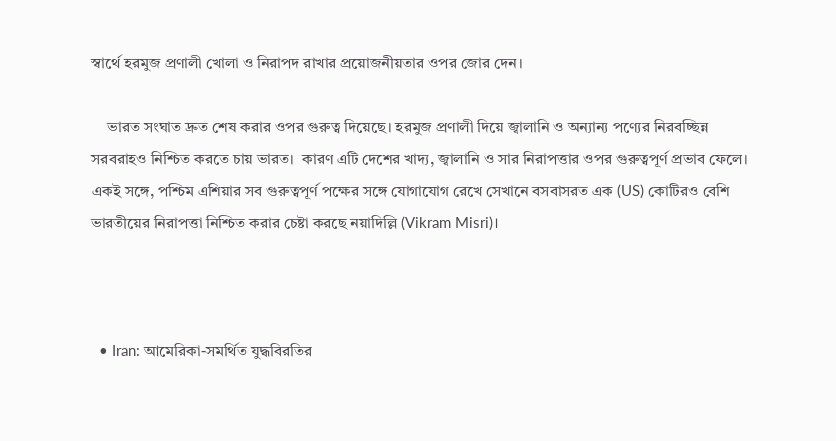স্বার্থে হরমুজ প্রণালী খোলা ও নিরাপদ রাখার প্রয়োজনীয়তার ওপর জোর দেন।

    ভারত সংঘাত দ্রুত শেষ করার ওপর গুরুত্ব দিয়েছে। হরমুজ প্রণালী দিয়ে জ্বালানি ও অন্যান্য পণ্যের নিরবচ্ছিন্ন সরবরাহও নিশ্চিত করতে চায় ভারত।  কারণ এটি দেশের খাদ্য, জ্বালানি ও সার নিরাপত্তার ওপর গুরুত্বপূর্ণ প্রভাব ফেলে। একই সঙ্গে, পশ্চিম এশিয়ার সব গুরুত্বপূর্ণ পক্ষের সঙ্গে যোগাযোগ রেখে সেখানে বসবাসরত এক (US) কোটিরও বেশি ভারতীয়ের নিরাপত্তা নিশ্চিত করার চেষ্টা করছে নয়াদিল্লি (Vikram Misri)।



  • Iran: আমেরিকা-সমর্থিত যুদ্ধবিরতির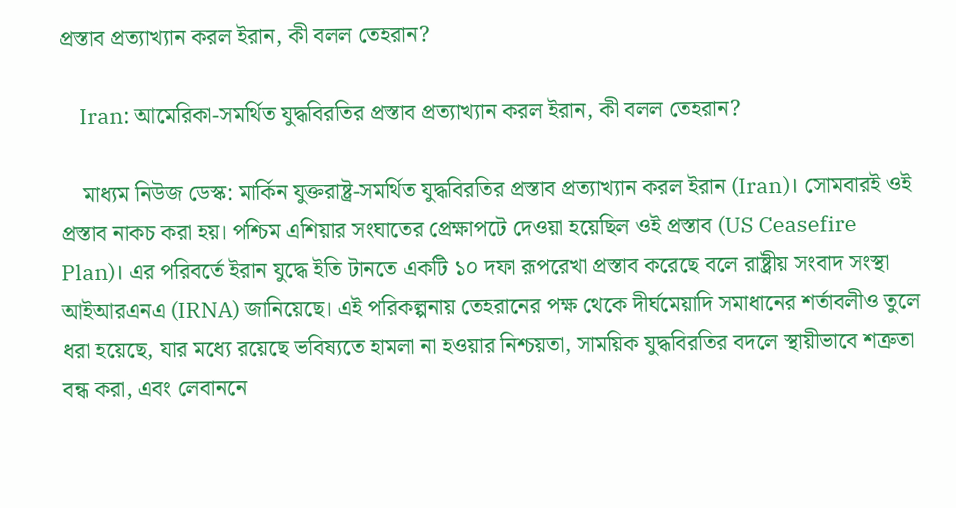প্রস্তাব প্রত্যাখ্যান করল ইরান, কী বলল তেহরান?

    Iran: আমেরিকা-সমর্থিত যুদ্ধবিরতির প্রস্তাব প্রত্যাখ্যান করল ইরান, কী বলল তেহরান?

    মাধ্যম নিউজ ডেস্ক: মার্কিন যুক্তরাষ্ট্র-সমর্থিত যুদ্ধবিরতির প্রস্তাব প্রত্যাখ্যান করল ইরান (Iran)। সোমবারই ওই প্রস্তাব নাকচ করা হয়। পশ্চিম এশিয়ার সংঘাতের প্রেক্ষাপটে দেওয়া হয়েছিল ওই প্রস্তাব (US Ceasefire Plan)। এর পরিবর্তে ইরান যুদ্ধে ইতি টানতে একটি ১০ দফা রূপরেখা প্রস্তাব করেছে বলে রাষ্ট্রীয় সংবাদ সংস্থা আইআরএনএ (IRNA) জানিয়েছে। এই পরিকল্পনায় তেহরানের পক্ষ থেকে দীর্ঘমেয়াদি সমাধানের শর্তাবলীও তুলে ধরা হয়েছে, যার মধ্যে রয়েছে ভবিষ্যতে হামলা না হওয়ার নিশ্চয়তা, সাময়িক যুদ্ধবিরতির বদলে স্থায়ীভাবে শত্রুতা বন্ধ করা, এবং লেবাননে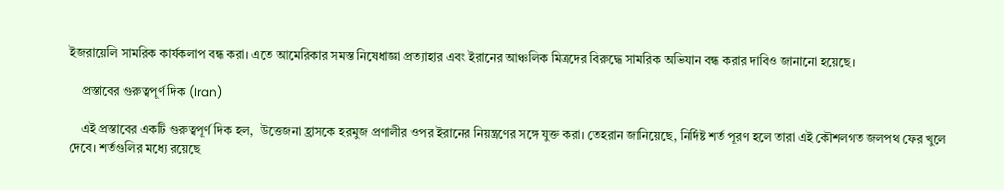ইজরায়েলি সামরিক কার্যকলাপ বন্ধ করা। এতে আমেরিকার সমস্ত নিষেধাজ্ঞা প্রত্যাহার এবং ইরানের আঞ্চলিক মিত্রদের বিরুদ্ধে সামরিক অভিযান বন্ধ করার দাবিও জানানো হয়েছে।

    প্রস্তাবের গুরুত্বপূর্ণ দিক (Iran)

    এই প্রস্তাবের একটি গুরুত্বপূর্ণ দিক হল,  উত্তেজনা হ্রাসকে হরমুজ প্রণালীর ওপর ইরানের নিয়ন্ত্রণের সঙ্গে যুক্ত করা। তেহরান জানিয়েছে, নির্দিষ্ট শর্ত পূরণ হলে তারা এই কৌশলগত জলপথ ফের খুলে দেবে। শর্তগুলির মধ্যে রয়েছে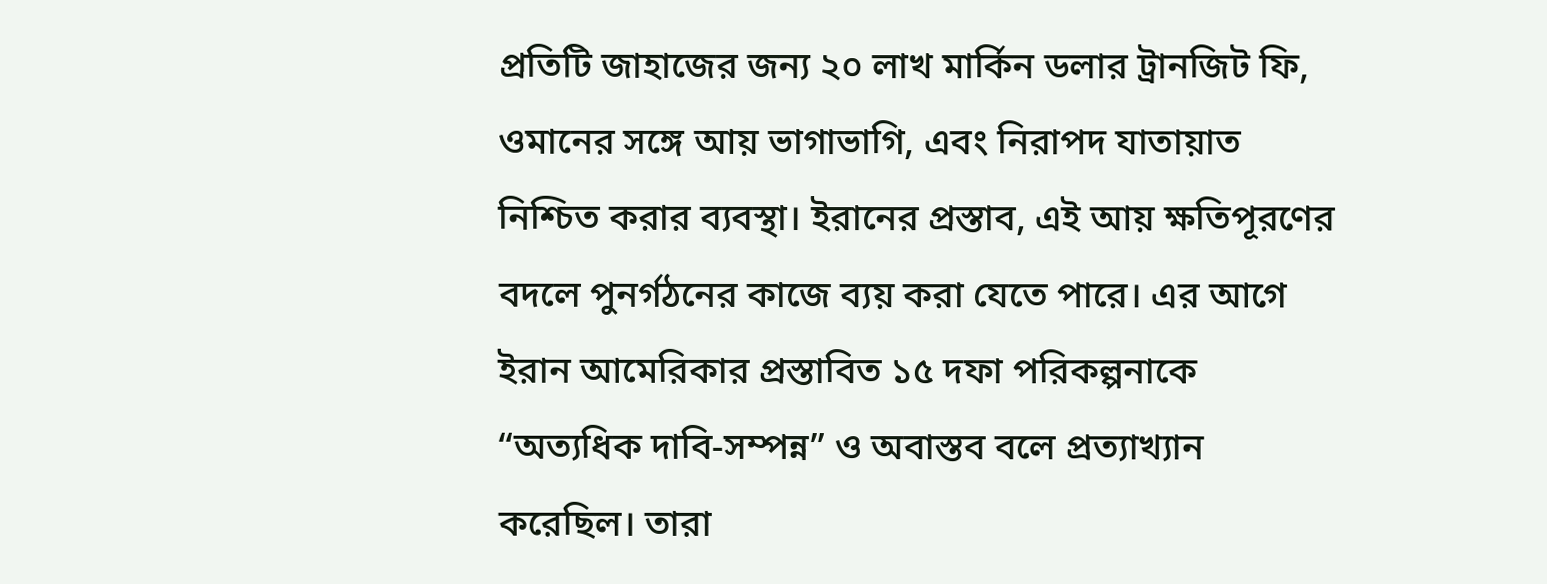প্রতিটি জাহাজের জন্য ২০ লাখ মার্কিন ডলার ট্রানজিট ফি, ওমানের সঙ্গে আয় ভাগাভাগি, এবং নিরাপদ যাতায়াত নিশ্চিত করার ব্যবস্থা। ইরানের প্রস্তাব, এই আয় ক্ষতিপূরণের বদলে পুনর্গঠনের কাজে ব্যয় করা যেতে পারে। এর আগে ইরান আমেরিকার প্রস্তাবিত ১৫ দফা পরিকল্পনাকে “অত্যধিক দাবি-সম্পন্ন” ও অবাস্তব বলে প্রত্যাখ্যান করেছিল। তারা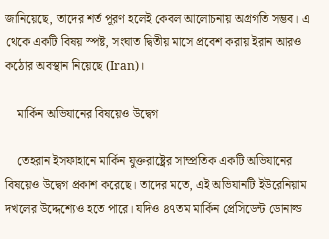জানিয়েছে, তাদের শর্ত পূরণ হলেই কেবল আলোচনায় অগ্রগতি সম্ভব। এ থেকে একটি বিষয় স্পষ্ট, সংঘাত দ্বিতীয় মাসে প্রবেশ করায় ইরান আরও কঠোর অবস্থান নিয়েছে (Iran)।

    মার্কিন অভিযানের বিষয়েও উদ্বেগ

    তেহরান ইসফাহানে মার্কিন যুক্তরাষ্ট্রের সাম্প্রতিক একটি অভিযানের বিষয়েও উদ্বেগ প্রকাশ করেছে। তাদের মতে, এই অভিযানটি ইউরেনিয়াম দখলের উদ্দেশ্যেও হতে পারে। যদিও ৪৭তম মার্কিন প্রেসিডেন্ট ডোনাল্ড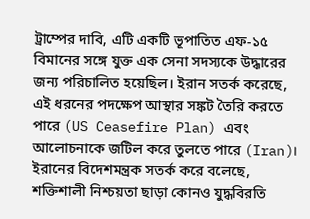ট্রাম্পের দাবি, এটি একটি ভূপাতিত এফ-১৫ বিমানের সঙ্গে যুক্ত এক সেনা সদস্যকে উদ্ধারের জন্য পরিচালিত হয়েছিল। ইরান সতর্ক করেছে, এই ধরনের পদক্ষেপ আস্থার সঙ্কট তৈরি করতে পারে (US Ceasefire Plan) এবং আলোচনাকে জটিল করে তুলতে পারে (Iran)। ইরানের বিদেশমন্ত্রক সতর্ক করে বলেছে, শক্তিশালী নিশ্চয়তা ছাড়া কোনও যুদ্ধবিরতি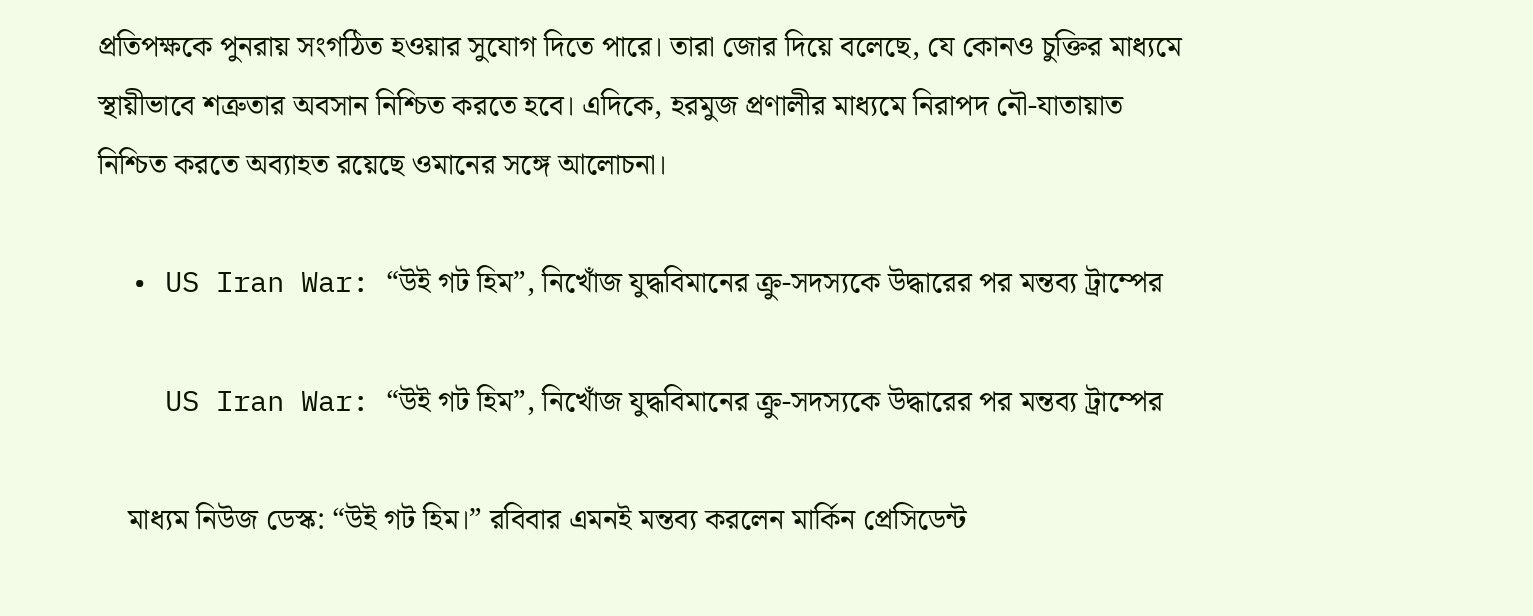প্রতিপক্ষকে পুনরায় সংগঠিত হওয়ার সুযোগ দিতে পারে। তারা জোর দিয়ে বলেছে, যে কোনও চুক্তির মাধ্যমে স্থায়ীভাবে শত্রুতার অবসান নিশ্চিত করতে হবে। এদিকে, হরমুজ প্রণালীর মাধ্যমে নিরাপদ নৌ-যাতায়াত নিশ্চিত করতে অব্যাহত রয়েছে ওমানের সঙ্গে আলোচনা।

  • US Iran War: “উই গট হিম”, নিখোঁজ যুদ্ধবিমানের ক্রু-সদস্যকে উদ্ধারের পর মন্তব্য ট্রাম্পের

    US Iran War: “উই গট হিম”, নিখোঁজ যুদ্ধবিমানের ক্রু-সদস্যকে উদ্ধারের পর মন্তব্য ট্রাম্পের

    মাধ্যম নিউজ ডেস্ক: “উই গট হিম।” রবিবার এমনই মন্তব্য করলেন মার্কিন প্রেসিডেন্ট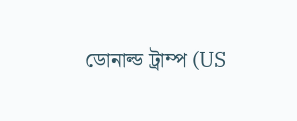ডোনাল্ড ট্রাম্প (US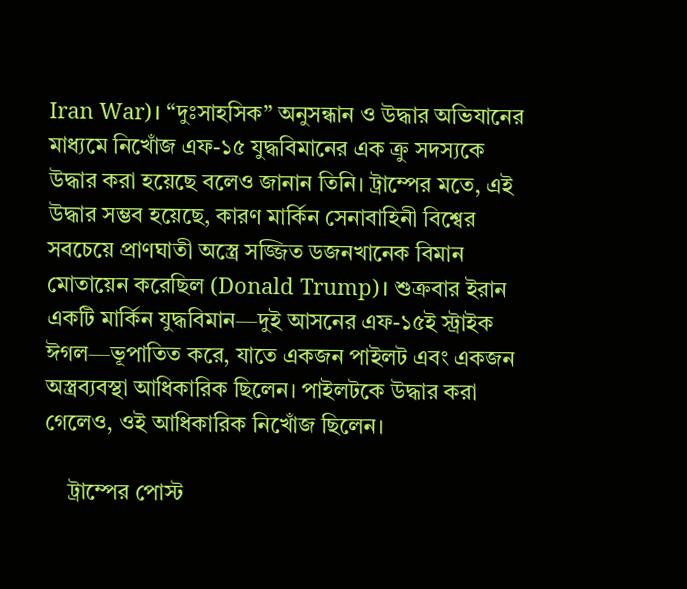Iran War)। “দুঃসাহসিক” অনুসন্ধান ও উদ্ধার অভিযানের মাধ্যমে নিখোঁজ এফ-১৫ যুদ্ধবিমানের এক ক্রু সদস্যকে উদ্ধার করা হয়েছে বলেও জানান তিনি। ট্রাম্পের মতে, এই উদ্ধার সম্ভব হয়েছে, কারণ মার্কিন সেনাবাহিনী বিশ্বের সবচেয়ে প্রাণঘাতী অস্ত্রে সজ্জিত ডজনখানেক বিমান মোতায়েন করেছিল (Donald Trump)। শুক্রবার ইরান একটি মার্কিন যুদ্ধবিমান—দুই আসনের এফ-১৫ই স্ট্রাইক ঈগল—ভূপাতিত করে, যাতে একজন পাইলট এবং একজন অস্ত্রব্যবস্থা আধিকারিক ছিলেন। পাইলটকে উদ্ধার করা গেলেও, ওই আধিকারিক নিখোঁজ ছিলেন।

    ট্রাম্পের পোস্ট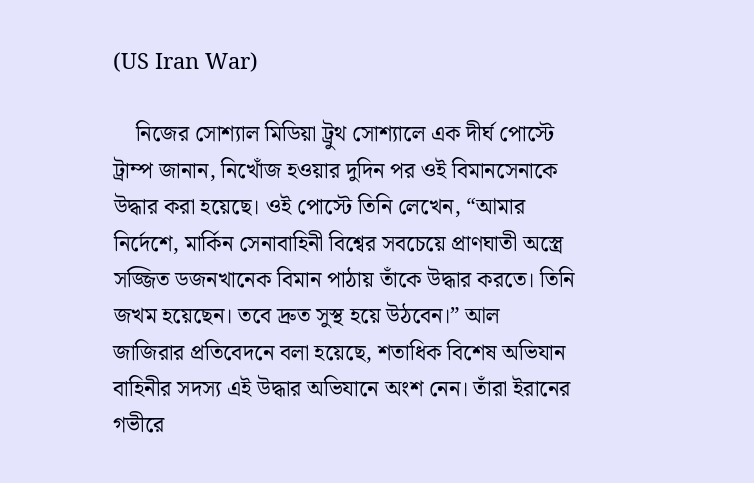(US Iran War)

    নিজের সোশ্যাল মিডিয়া ট্রুথ সোশ্যালে এক দীর্ঘ পোস্টে ট্রাম্প জানান, নিখোঁজ হওয়ার দুদিন পর ওই বিমানসেনাকে উদ্ধার করা হয়েছে। ওই পোস্টে তিনি লেখেন, “আমার নির্দেশে, মার্কিন সেনাবাহিনী বিশ্বের সবচেয়ে প্রাণঘাতী অস্ত্রে সজ্জিত ডজনখানেক বিমান পাঠায় তাঁকে উদ্ধার করতে। তিনি জখম হয়েছেন। তবে দ্রুত সুস্থ হয়ে উঠবেন।” আল জাজিরার প্রতিবেদনে বলা হয়েছে, শতাধিক বিশেষ অভিযান বাহিনীর সদস্য এই উদ্ধার অভিযানে অংশ নেন। তাঁরা ইরানের গভীরে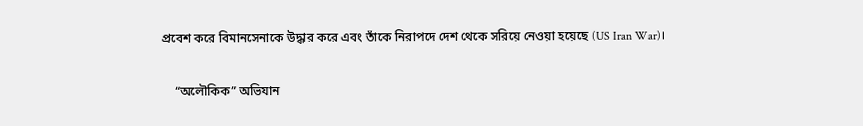প্রবেশ করে বিমানসেনাকে উদ্ধার করে এবং তাঁকে নিরাপদে দেশ থেকে সরিয়ে নেওয়া হয়েছে (US Iran War)।

    “অলৌকিক” অভিযান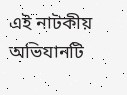এই নাটকীয় অভিযানটি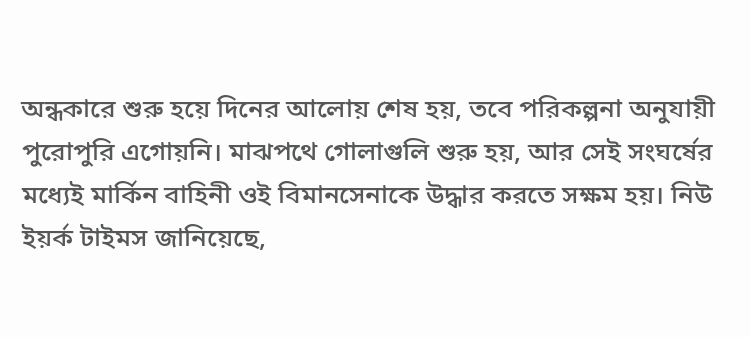অন্ধকারে শুরু হয়ে দিনের আলোয় শেষ হয়, তবে পরিকল্পনা অনুযায়ী পুরোপুরি এগোয়নি। মাঝপথে গোলাগুলি শুরু হয়, আর সেই সংঘর্ষের মধ্যেই মার্কিন বাহিনী ওই বিমানসেনাকে উদ্ধার করতে সক্ষম হয়। নিউ ইয়র্ক টাইমস জানিয়েছে,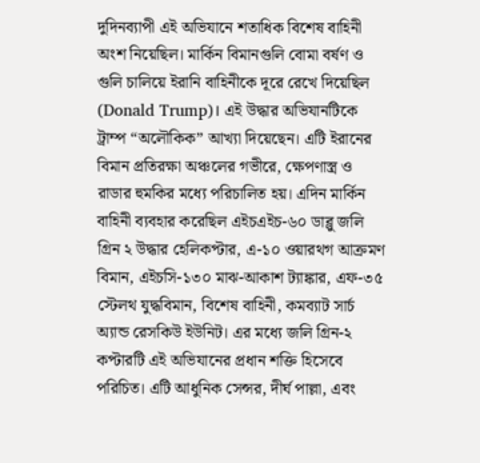দুদিনব্যাপী এই অভিযানে শতাধিক বিশেষ বাহিনী অংশ নিয়েছিল। মার্কিন বিমানগুলি বোমা বর্ষণ ও গুলি চালিয়ে ইরানি বাহিনীকে দূরে রেখে দিয়েছিল (Donald Trump)। এই উদ্ধার অভিযানটিকে ট্রাম্প “অলৌকিক” আখ্যা দিয়েছেন। এটি ইরানের বিমান প্রতিরক্ষা অঞ্চলের গভীরে, ক্ষেপণাস্ত্র ও রাডার হুমকির মধ্যে পরিচালিত হয়। এদিন মার্কিন বাহিনী ব্যবহার করেছিল এইচএইচ-৬০ ডাব্লু জলি গ্রিন ২ উদ্ধার হেলিকপ্টার, এ-১০ ওয়ারথগ আক্রমণ বিমান, এইচসি-১৩০ মাঝ-আকাশ ট্যাঙ্কার, এফ-৩৫ স্টেলথ যুদ্ধবিমান, বিশেষ বাহিনী, কমব্যাট সার্চ অ্যান্ড রেসকিউ ইউনিট। এর মধ্যে জলি গ্রিন-২ কপ্টারটি এই অভিযানের প্রধান শক্তি হিসেবে পরিচিত। এটি আধুনিক সেন্সর, দীর্ঘ পাল্লা, এবং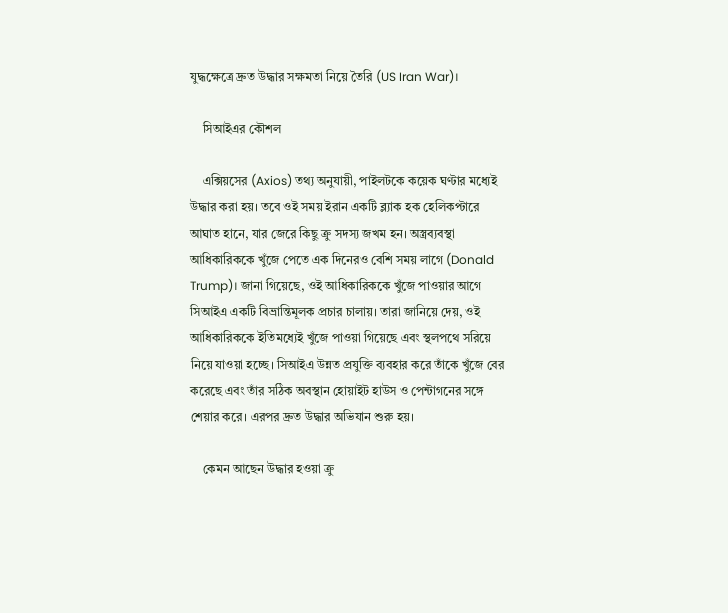যুদ্ধক্ষেত্রে দ্রুত উদ্ধার সক্ষমতা নিয়ে তৈরি (US Iran War)।

    সিআইএর কৌশল

    এক্সিয়সের (Axios) তথ্য অনুযায়ী, পাইলটকে কয়েক ঘণ্টার মধ্যেই উদ্ধার করা হয়। তবে ওই সময় ইরান একটি ব্ল্যাক হক হেলিকপ্টারে আঘাত হানে, যার জেরে কিছু ক্রু সদস্য জখম হন। অস্ত্রব্যবস্থা আধিকারিককে খুঁজে পেতে এক দিনেরও বেশি সময় লাগে (Donald Trump)। জানা গিয়েছে, ওই আধিকারিককে খুঁজে পাওয়ার আগে সিআইএ একটি বিভ্রান্তিমূলক প্রচার চালায়। তারা জানিয়ে দেয়, ওই আধিকারিককে ইতিমধ্যেই খুঁজে পাওয়া গিয়েছে এবং স্থলপথে সরিয়ে নিয়ে যাওয়া হচ্ছে। সিআইএ উন্নত প্রযুক্তি ব্যবহার করে তাঁকে খুঁজে বের করেছে এবং তাঁর সঠিক অবস্থান হোয়াইট হাউস ও পেন্টাগনের সঙ্গে শেয়ার করে। এরপর দ্রুত উদ্ধার অভিযান শুরু হয়।

    কেমন আছেন উদ্ধার হওয়া ক্রু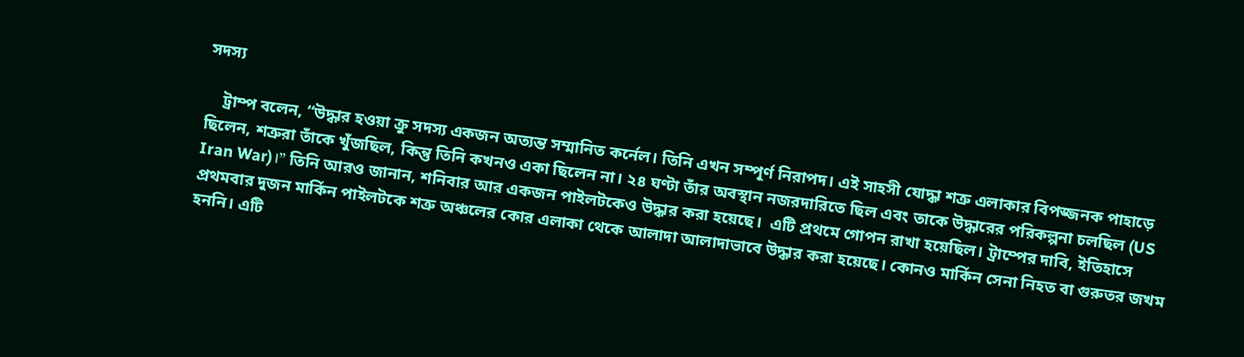সদস্য

    ট্রাম্প বলেন, “উদ্ধার হওয়া ক্রু সদস্য একজন অত্যন্ত সম্মানিত কর্নেল। তিনি এখন সম্পূর্ণ নিরাপদ। এই সাহসী যোদ্ধা শত্রু এলাকার বিপজ্জনক পাহাড়ে ছিলেন, শত্রুরা তাঁকে খুঁজছিল, কিন্তু তিনি কখনও একা ছিলেন না। ২৪ ঘণ্টা তাঁর অবস্থান নজরদারিতে ছিল এবং তাকে উদ্ধারের পরিকল্পনা চলছিল (US Iran War)।” তিনি আরও জানান, শনিবার আর একজন পাইলটকেও উদ্ধার করা হয়েছে।  এটি প্রথমে গোপন রাখা হয়েছিল। ট্রাম্পের দাবি, ইতিহাসে প্রথমবার দুজন মার্কিন পাইলটকে শত্রু অঞ্চলের কোর এলাকা থেকে আলাদা আলাদাভাবে উদ্ধার করা হয়েছে। কোনও মার্কিন সেনা নিহত বা গুরুতর জখম হননি। এটি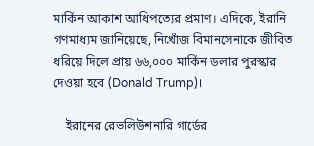মার্কিন আকাশ আধিপত্যের প্রমাণ। এদিকে, ইরানি গণমাধ্যম জানিয়েছে, নিখোঁজ বিমানসেনাকে জীবিত ধরিয়ে দিলে প্রায় ৬৬,০০০ মার্কিন ডলার পুরস্কার দেওয়া হবে (Donald Trump)।

    ইরানের রেভলিউশনারি গার্ডের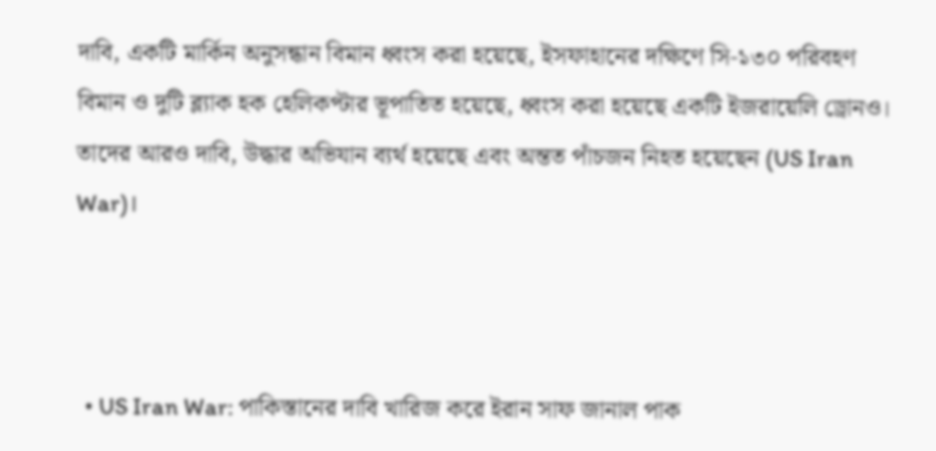দাবি, একটি মার্কিন অনুসন্ধান বিমান ধ্বংস করা হয়েছে, ইসফাহানের দক্ষিণে সি-১৩০ পরিবহণ বিমান ও দুটি ব্ল্যাক হক হেলিকপ্টার ভূপাতিত হয়েছে, ধ্বংস করা হয়েছে একটি ইজরায়েলি ড্রোনও। তাদের আরও দাবি, উদ্ধার অভিযান ব্যর্থ হয়েছে এবং অন্তত পাঁচজন নিহত হয়েছেন (US Iran War)।



  • US Iran War: পাকিস্তানের দাবি খারিজ করে ইরান সাফ জানাল পাক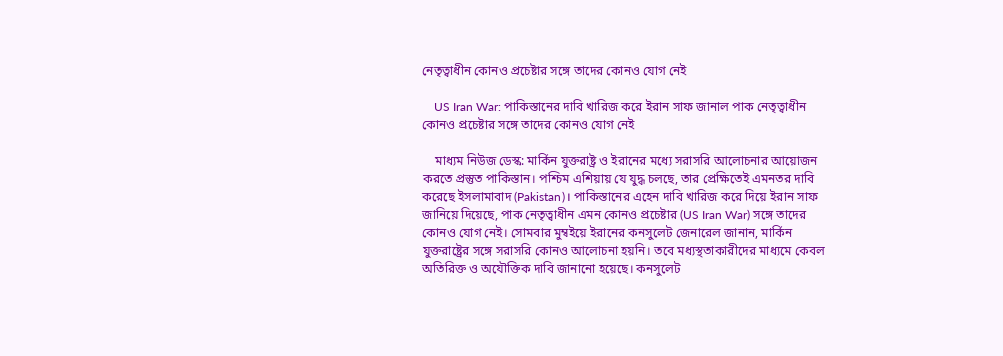নেতৃত্বাধীন কোনও প্রচেষ্টার সঙ্গে তাদের কোনও যোগ নেই

    US Iran War: পাকিস্তানের দাবি খারিজ করে ইরান সাফ জানাল পাক নেতৃত্বাধীন কোনও প্রচেষ্টার সঙ্গে তাদের কোনও যোগ নেই

    মাধ্যম নিউজ ডেস্ক: মার্কিন যুক্তরাষ্ট্র ও ইরানের মধ্যে সরাসরি আলোচনার আয়োজন করতে প্রস্তুত পাকিস্তান। পশ্চিম এশিয়ায় যে যুদ্ধ চলছে, তার প্রেক্ষিতেই এমনতর দাবি করেছে ইসলামাবাদ (Pakistan)। পাকিস্তানের এহেন দাবি খারিজ করে দিয়ে ইরান সাফ জানিয়ে দিয়েছে, পাক নেতৃত্বাধীন এমন কোনও প্রচেষ্টার (US Iran War) সঙ্গে তাদের কোনও যোগ নেই। সোমবার মুম্বইয়ে ইরানের কনসুলেট জেনারেল জানান, মার্কিন যুক্তরাষ্ট্রের সঙ্গে সরাসরি কোনও আলোচনা হয়নি। তবে মধ্যস্থতাকারীদের মাধ্যমে কেবল অতিরিক্ত ও অযৌক্তিক দাবি জানানো হয়েছে। কনসুলেট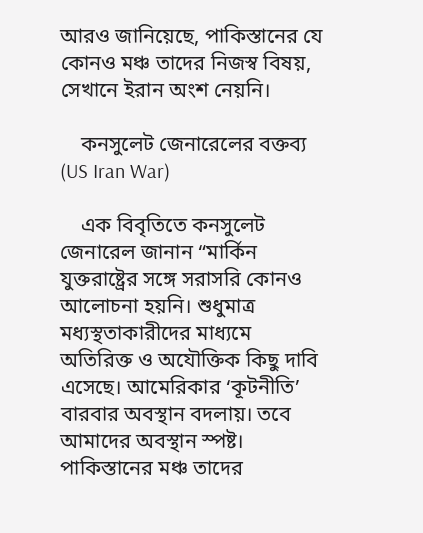আরও জানিয়েছে, পাকিস্তানের যে কোনও মঞ্চ তাদের নিজস্ব বিষয়, সেখানে ইরান অংশ নেয়নি।

    কনসুলেট জেনারেলের বক্তব্য (US Iran War)

    এক বিবৃতিতে কনসুলেট জেনারেল জানান “মার্কিন যুক্তরাষ্ট্রের সঙ্গে সরাসরি কোনও আলোচনা হয়নি। শুধুমাত্র মধ্যস্থতাকারীদের মাধ্যমে অতিরিক্ত ও অযৌক্তিক কিছু দাবি এসেছে। আমেরিকার ‘কূটনীতি’ বারবার অবস্থান বদলায়। তবে আমাদের অবস্থান স্পষ্ট। পাকিস্তানের মঞ্চ তাদের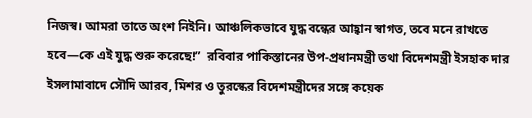নিজস্ব। আমরা তাতে অংশ নিইনি। আঞ্চলিকভাবে যুদ্ধ বন্ধের আহ্বান স্বাগত, তবে মনে রাখতে হবে—কে এই যুদ্ধ শুরু করেছে!”  রবিবার পাকিস্তানের উপ-প্রধানমন্ত্রী তথা বিদেশমন্ত্রী ইসহাক দার ইসলামাবাদে সৌদি আরব, মিশর ও তুরস্কের বিদেশমন্ত্রীদের সঙ্গে কয়েক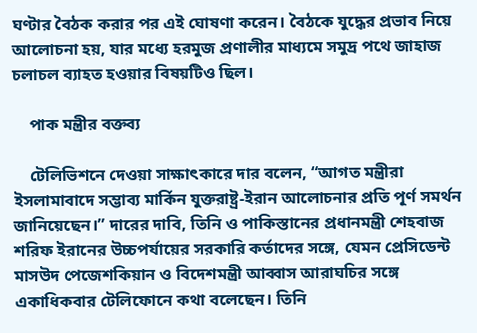ঘণ্টার বৈঠক করার পর এই ঘোষণা করেন। বৈঠকে যুদ্ধের প্রভাব নিয়ে আলোচনা হয়, যার মধ্যে হরমুজ প্রণালীর মাধ্যমে সমুদ্র পথে জাহাজ চলাচল ব্যাহত হওয়ার বিষয়টিও ছিল।

    পাক মন্ত্রীর বক্তব্য

    টেলিভিশনে দেওয়া সাক্ষাৎকারে দার বলেন, “আগত মন্ত্রীরা ইসলামাবাদে সম্ভাব্য মার্কিন যুক্তরাষ্ট্র-ইরান আলোচনার প্রতি পূর্ণ সমর্থন জানিয়েছেন।” দারের দাবি, তিনি ও পাকিস্তানের প্রধানমন্ত্রী শেহবাজ শরিফ ইরানের উচ্চপর্যায়ের সরকারি কর্তাদের সঙ্গে, যেমন প্রেসিডেন্ট মাসউদ পেজেশকিয়ান ও বিদেশমন্ত্রী আব্বাস আরাঘচির সঙ্গে একাধিকবার টেলিফোনে কথা বলেছেন। তিনি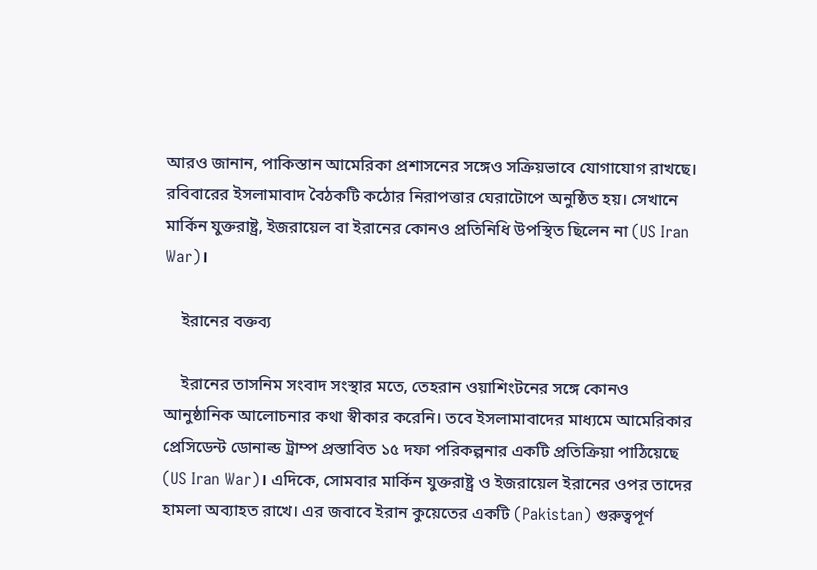আরও জানান, পাকিস্তান আমেরিকা প্রশাসনের সঙ্গেও সক্রিয়ভাবে যোগাযোগ রাখছে। রবিবারের ইসলামাবাদ বৈঠকটি কঠোর নিরাপত্তার ঘেরাটোপে অনুষ্ঠিত হয়। সেখানে মার্কিন যুক্তরাষ্ট্র, ইজরায়েল বা ইরানের কোনও প্রতিনিধি উপস্থিত ছিলেন না (US Iran War)।

    ইরানের বক্তব্য

    ইরানের তাসনিম সংবাদ সংস্থার মতে, তেহরান ওয়াশিংটনের সঙ্গে কোনও আনুষ্ঠানিক আলোচনার কথা স্বীকার করেনি। তবে ইসলামাবাদের মাধ্যমে আমেরিকার প্রেসিডেন্ট ডোনাল্ড ট্রাম্প প্রস্তাবিত ১৫ দফা পরিকল্পনার একটি প্রতিক্রিয়া পাঠিয়েছে (US Iran War)। এদিকে, সোমবার মার্কিন যুক্তরাষ্ট্র ও ইজরায়েল ইরানের ওপর তাদের হামলা অব্যাহত রাখে। এর জবাবে ইরান কুয়েতের একটি (Pakistan) গুরুত্বপূর্ণ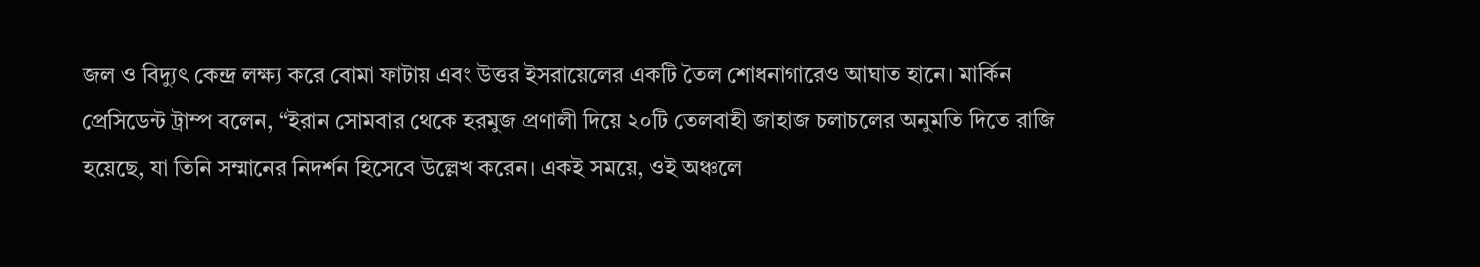জল ও বিদ্যুৎ কেন্দ্র লক্ষ্য করে বোমা ফাটায় এবং উত্তর ইসরায়েলের একটি তৈল শোধনাগারেও আঘাত হানে। মার্কিন প্রেসিডেন্ট ট্রাম্প বলেন, “ইরান সোমবার থেকে হরমুজ প্রণালী দিয়ে ২০টি তেলবাহী জাহাজ চলাচলের অনুমতি দিতে রাজি হয়েছে, যা তিনি সম্মানের নিদর্শন হিসেবে উল্লেখ করেন। একই সময়ে, ওই অঞ্চলে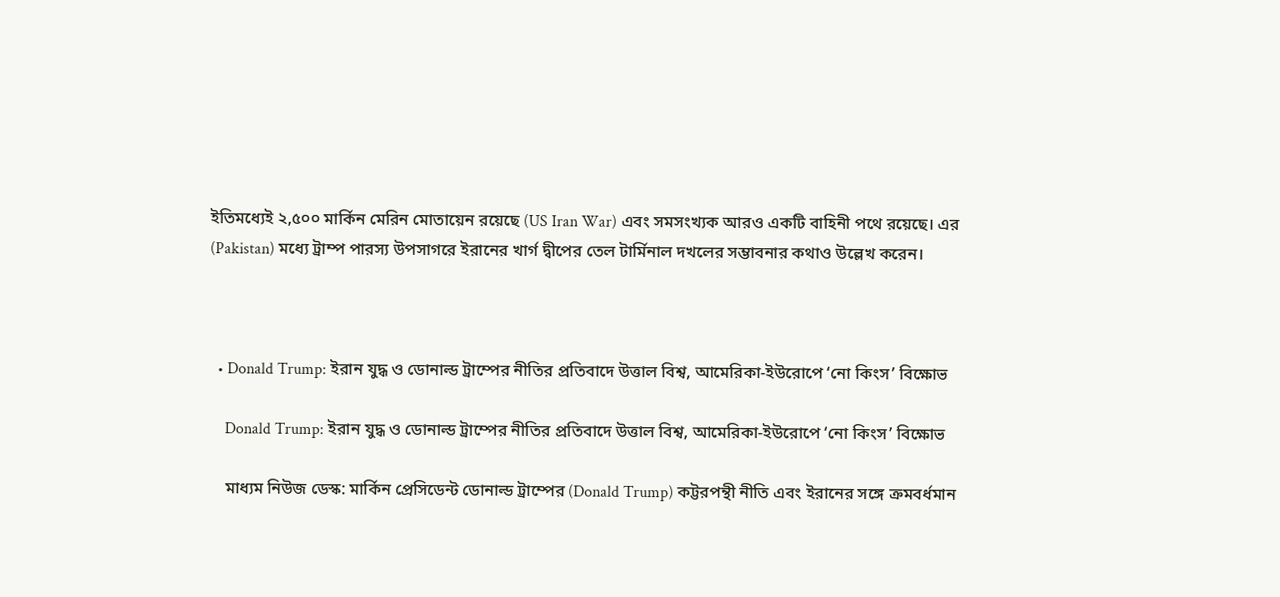ইতিমধ্যেই ২,৫০০ মার্কিন মেরিন মোতায়েন রয়েছে (US Iran War) এবং সমসংখ্যক আরও একটি বাহিনী পথে রয়েছে। এর (Pakistan) মধ্যে ট্রাম্প পারস্য উপসাগরে ইরানের খার্গ দ্বীপের তেল টার্মিনাল দখলের সম্ভাবনার কথাও উল্লেখ করেন।



  • Donald Trump: ইরান যুদ্ধ ও ডোনাল্ড ট্রাম্পের নীতির প্রতিবাদে উত্তাল বিশ্ব, আমেরিকা-ইউরোপে ‘নো কিংস’ বিক্ষোভ

    Donald Trump: ইরান যুদ্ধ ও ডোনাল্ড ট্রাম্পের নীতির প্রতিবাদে উত্তাল বিশ্ব, আমেরিকা-ইউরোপে ‘নো কিংস’ বিক্ষোভ

    মাধ্যম নিউজ ডেস্ক: মার্কিন প্রেসিডেন্ট ডোনাল্ড ট্রাম্পের (Donald Trump) কট্টরপন্থী নীতি এবং ইরানের সঙ্গে ক্রমবর্ধমান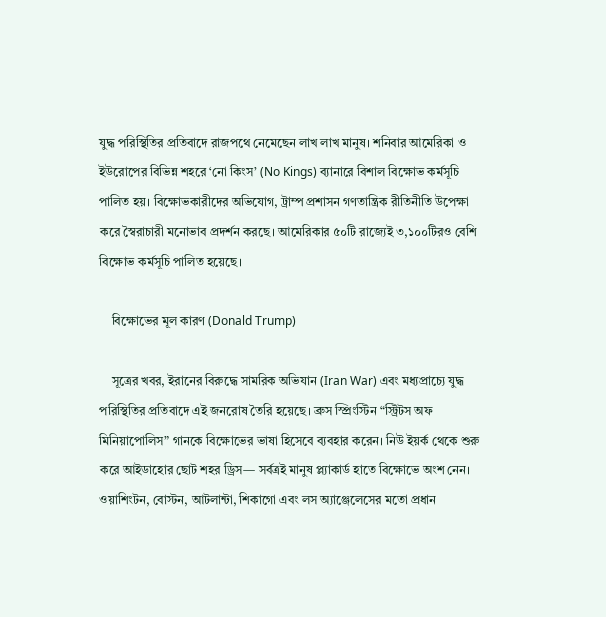যুদ্ধ পরিস্থিতির প্রতিবাদে রাজপথে নেমেছেন লাখ লাখ মানুষ। শনিবার আমেরিকা ও ইউরোপের বিভিন্ন শহরে ‘নো কিংস’ (No Kings) ব্যানারে বিশাল বিক্ষোভ কর্মসূচি পালিত হয়। বিক্ষোভকারীদের অভিযোগ, ট্রাম্প প্রশাসন গণতান্ত্রিক রীতিনীতি উপেক্ষা করে স্বৈরাচারী মনোভাব প্রদর্শন করছে। আমেরিকার ৫০টি রাজ্যেই ৩,১০০টিরও বেশি বিক্ষোভ কর্মসূচি পালিত হয়েছে।

    বিক্ষোভের মূল কারণ (Donald Trump)

    সূত্রের খবর, ইরানের বিরুদ্ধে সামরিক অভিযান (Iran War) এবং মধ্যপ্রাচ্যে যুদ্ধ পরিস্থিতির প্রতিবাদে এই জনরোষ তৈরি হয়েছে। ব্রুস স্প্রিংস্টিন “স্ট্রিটস অফ মিনিয়াপোলিস” গানকে বিক্ষোভের ভাষা হিসেবে ব্যবহার করেন। নিউ ইয়র্ক থেকে শুরু করে আইডাহোর ছোট শহর ড্রিস— সর্বত্রই মানুষ প্ল্যাকার্ড হাতে বিক্ষোভে অংশ নেন। ওয়াশিংটন, বোস্টন, আটলান্টা, শিকাগো এবং লস অ্যাঞ্জেলেসের মতো প্রধান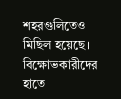শহরগুলিতেও মিছিল হয়েছে। বিক্ষোভকারীদের হাতে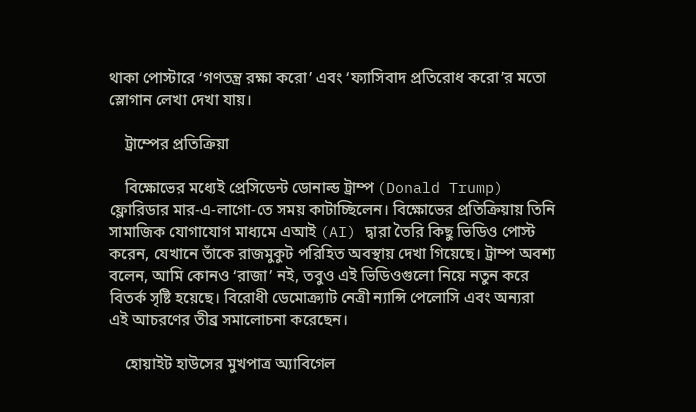থাকা পোস্টারে ‘গণতন্ত্র রক্ষা করো’ এবং ‘ফ্যাসিবাদ প্রতিরোধ করো’র মতো স্লোগান লেখা দেখা যায়।

    ট্রাম্পের প্রতিক্রিয়া

    বিক্ষোভের মধ্যেই প্রেসিডেন্ট ডোনাল্ড ট্রাম্প (Donald Trump) ফ্লোরিডার মার-এ-লাগো-তে সময় কাটাচ্ছিলেন। বিক্ষোভের প্রতিক্রিয়ায় তিনি সামাজিক যোগাযোগ মাধ্যমে এআই (AI) দ্বারা তৈরি কিছু ভিডিও পোস্ট করেন, যেখানে তাঁকে রাজমুকুট পরিহিত অবস্থায় দেখা গিয়েছে। ট্রাম্প অবশ্য বলেন, আমি কোনও ‘রাজা’ নই, তবুও এই ভিডিওগুলো নিয়ে নতুন করে বিতর্ক সৃষ্টি হয়েছে। বিরোধী ডেমোক্র্যাট নেত্রী ন্যান্সি পেলোসি এবং অন্যরা এই আচরণের তীব্র সমালোচনা করেছেন।

    হোয়াইট হাউসের মুখপাত্র অ্যাবিগেল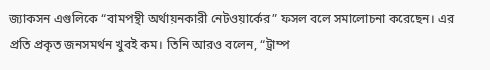জ্যাকসন এগুলিকে “বামপন্থী অর্থায়নকারী নেটওয়ার্কের” ফসল বলে সমালোচনা করেছেন। এর প্রতি প্রকৃত জনসমর্থন খুবই কম। তিনি আরও বলেন, “ট্রাম্প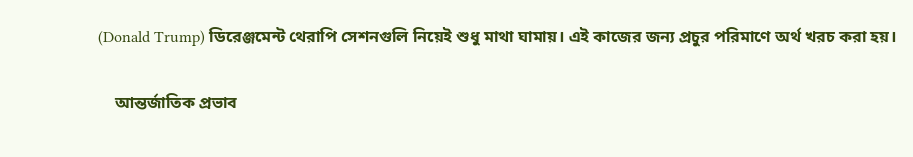(Donald Trump) ডিরেঞ্জমেন্ট থেরাপি সেশনগুলি নিয়েই শুধু মাথা ঘামায়। এই কাজের জন্য প্রচুর পরিমাণে অর্থ খরচ করা হয়।

    আন্তর্জাতিক প্রভাব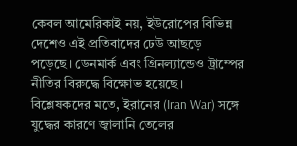কেবল আমেরিকাই নয়, ইউরোপের বিভিন্ন দেশেও এই প্রতিবাদের ঢেউ আছড়ে পড়েছে। ডেনমার্ক এবং গ্রিনল্যান্ডেও ট্রাম্পের নীতির বিরুদ্ধে বিক্ষোভ হয়েছে। বিশ্লেষকদের মতে, ইরানের (Iran War) সঙ্গে যুদ্ধের কারণে জ্বালানি তেলের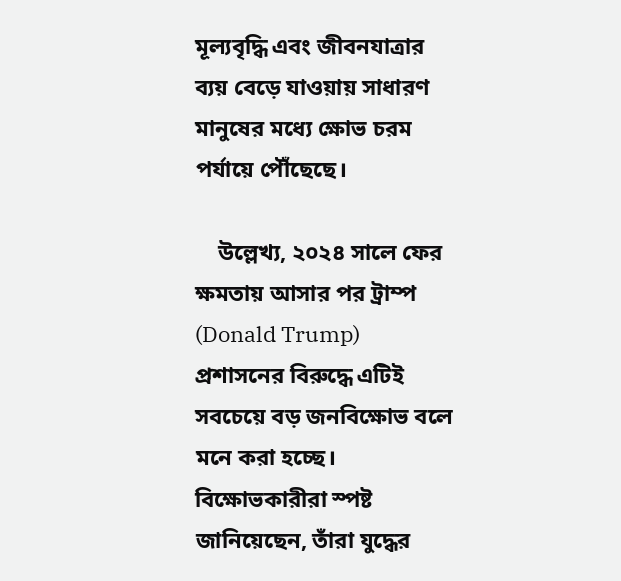মূল্যবৃদ্ধি এবং জীবনযাত্রার ব্যয় বেড়ে যাওয়ায় সাধারণ মানুষের মধ্যে ক্ষোভ চরম পর্যায়ে পৌঁছেছে।

    উল্লেখ্য, ২০২৪ সালে ফের ক্ষমতায় আসার পর ট্রাম্প (Donald Trump)  প্রশাসনের বিরুদ্ধে এটিই সবচেয়ে বড় জনবিক্ষোভ বলে মনে করা হচ্ছে। বিক্ষোভকারীরা স্পষ্ট জানিয়েছেন, তাঁরা যুদ্ধের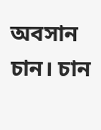অবসান চান। চান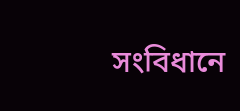সংবিধানে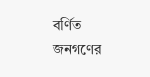বর্ণিত জনগণের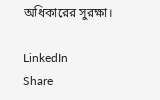অধিকারের সুরক্ষা।

LinkedIn
Share